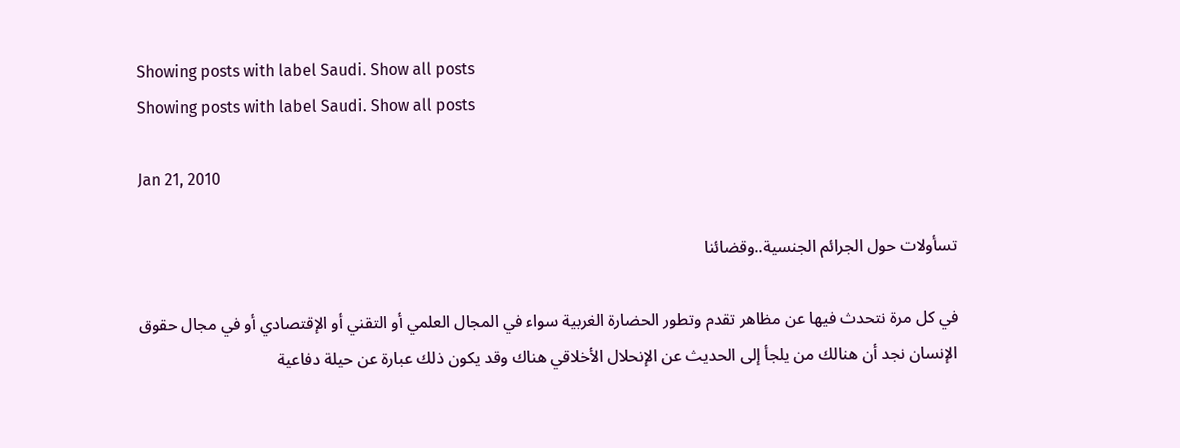Showing posts with label Saudi. Show all posts
Showing posts with label Saudi. Show all posts

Jan 21, 2010

تسأولات حول الجرائم الجنسية..وقضائنا

في كل مرة نتحدث فيها عن مظاهر تقدم وتطور الحضارة الغربية سواء في المجال العلمي أو التقني أو الإقتصادي أو في مجال حقوق الإنسان نجد أن هنالك من يلجأ إلى الحديث عن الإنحلال الأخلاقي هناك وقد يكون ذلك عبارة عن حيلة دفاعية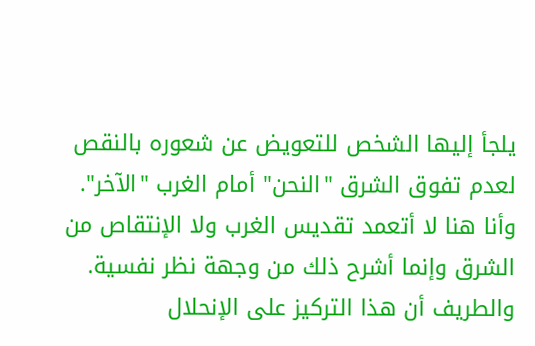يلجأ إليها الشخص للتعويض عن شعوره بالنقص لعدم تفوق الشرق "النحن" أمام الغرب "الآخر".
وأنا هنا لا أتعمد تقديس الغرب ولا الإنتقاص من الشرق وإنما أشرح ذلك من وجهة نظر نفسية. والطريف أن هذا التركيز على الإنحلال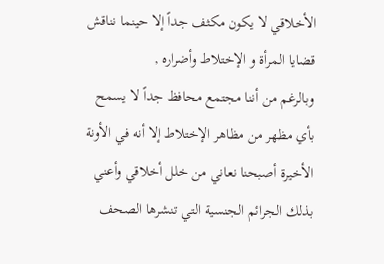الأخلاقي لا يكون مكثف جداً إلا حينما نناقش قضايا المرأة و الإختلاط وأضراره ,
وبالرغم من أننا مجتمع محافظ جداً لا يسمح بأي مظهر من مظاهر الإختلاط إلا أنه في الأونة الأخيرة أصبحنا نعاني من خلل أخلاقي وأعني بذلك الجرائم الجنسية التي تنشرها الصحف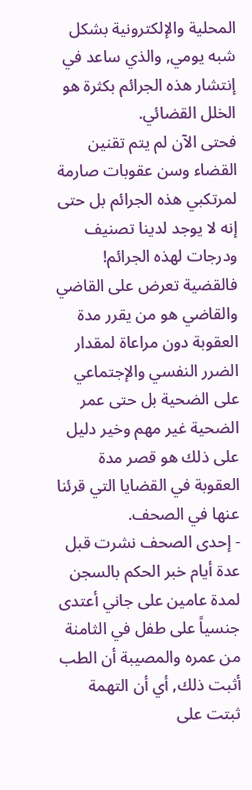المحلية والإلكترونية بشكل شبه يومي, والذي ساعد في إنتشار هذه الجرائم بكثرة هو الخلل القضائي.
فحتى الآن لم يتم تقنين القضاء وسن عقوبات صارمة لمرتكبي هذه الجرائم بل حتى إنه لا يوجد لدينا تصنيف ودرجات لهذه الجرائم!
فالقضية تعرض على القاضي والقاضي هو من يقرر مدة العقوبة دون مراعاة لمقدار الضرر النفسي والإجتماعي على الضحية بل حتى عمر الضحية غير مهم وخير دليل على ذلك هو قصر مدة العقوبة في القضايا التي قرئنا عنها في الصحف.
- إحدى الصحف نشرت قبل عدة أيام خبر الحكم بالسجن لمدة عامين على جاني أعتدى جنسياً على طفل في الثامنة من عمره والمصيبة أن الطب أثبت ذلك, أي أن التهمة ثبتت على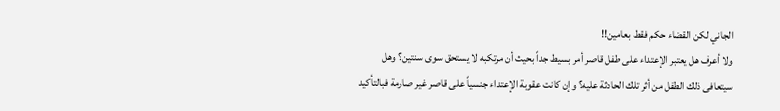الجاني لكن القضاء حكم فقط بعامين!!
ولا أعرف هل يعتبر الإعتداء على طفل قاصر أمر بسيط جداً بحيث أن مرتكبه لا يستحق سوى سنتين؟ وهل سيتعافى ذلك الطفل من أثر تلك الحادثة عليه؟ وإن كانت عقوبة الإعتداء جنسياً على قاصر غير صارمة فبالتأكيد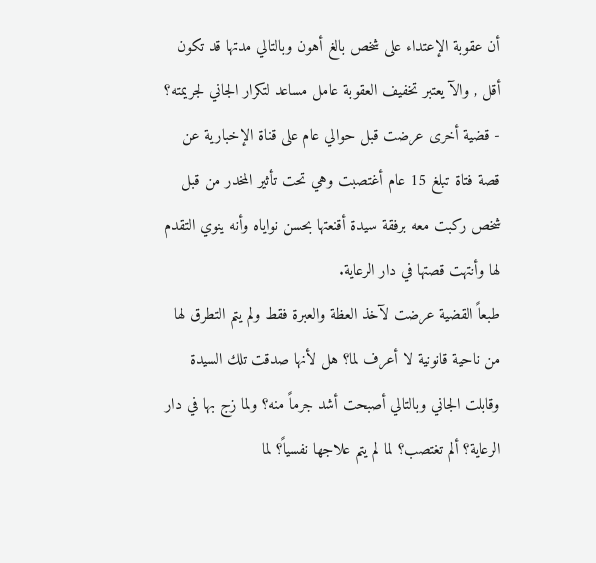أن عقوبة الإعتداء على شخص بالغ أهون وبالتالي مدتها قد تكون أقل , والآ يعتبر تخفيف العقوبة عامل مساعد لتكرار الجاني لجريمته؟
- قضية أخرى عرضت قبل حوالي عام على قناة الإخبارية عن قصة فتاة تبلغ 15 عام أغتصبت وهي تحت تأثير المخدر من قبل شخص ركبت معه برفقة سيدة أقنعتها بحسن نواياه وأنه ينوي التقدم لها وأنتهت قصتها في دار الرعاية.
طبعاً القضية عرضت لآخذ العظة والعبرة فقط ولم يتم التطرق لها من ناحية قانونية لا أعرف لما؟ هل لأنها صدقت تلك السيدة وقابلت الجاني وبالتالي أصبحت أشد جرماً منه؟ ولما زج بها في دار الرعاية؟ ألم تغتصب؟ لما لم يتم علاجها نفسياً؟ لما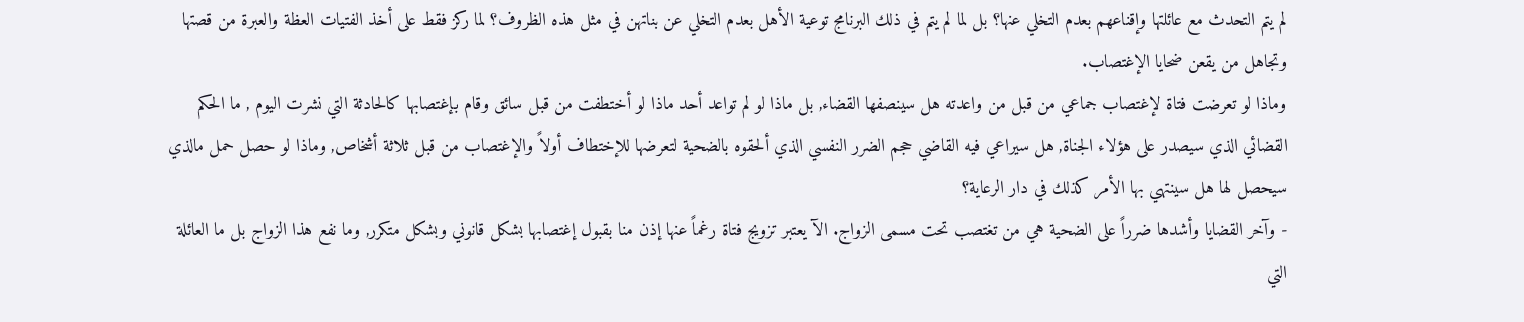لم يتم التحدث مع عائلتها وإقناعهم بعدم التخلي عنها؟ بل لما لم يتم في ذلك البرنامج توعية الأهل بعدم التخلي عن بناتهن في مثل هذه الظروف؟ لما ركز فقط على أخذ الفتيات العظة والعبرة من قصتها وتجاهل من يقعن ضحايا الإغتصاب.
وماذا لو تعرضت فتاة لإغتصاب جماعي من قبل من واعدته هل سينصفها القضاء, بل ماذا لو لم تواعد أحد ماذا لو أختطفت من قبل سائق وقام بإغتصابها كالحادثة التي نشرت اليوم , ما الحكم القضائي الذي سيصدر على هؤلاء الجناة, هل سيراعي فيه القاضي حجم الضرر النفسي الذي ألحقوه بالضحية لتعرضها للإختطاف أولاً والإغتصاب من قبل ثلاثة أشخاص, وماذا لو حصل حمل مالذي سيحصل لها هل سينتهي بها الأمر كذلك في دار الرعاية؟
- وآخر القضايا وأشدها ضرراً على الضحية هي من تغتصب تحت مسمى الزواج. الآ يعتبر تزويج فتاة رغماً عنها إذن منا بقبول إغتصابها بشكل قانوني وبشكل متكرر, وما نفع هذا الزواج بل ما العائلة التي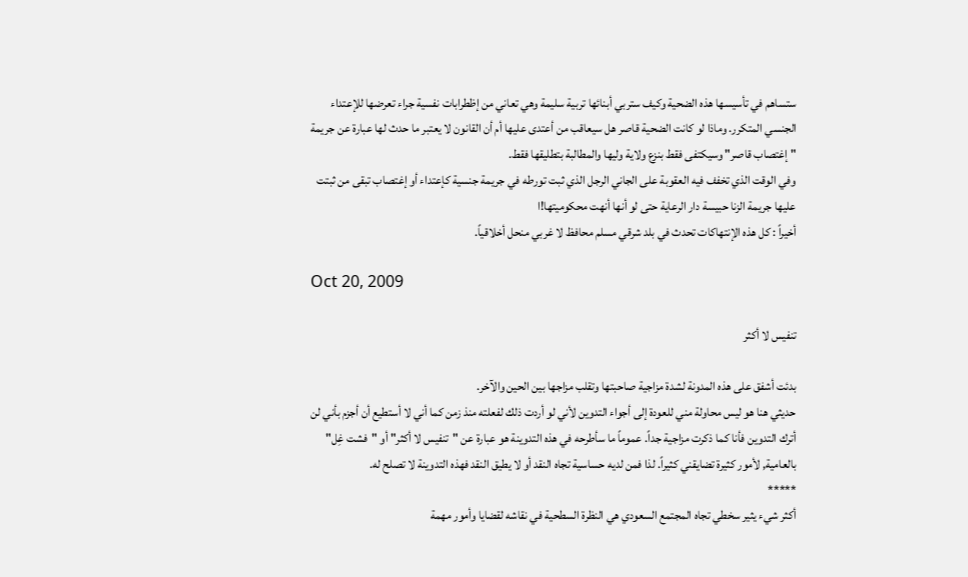ستساهم في تأسيسها هذه الضحية وكيف ستربي أبنائها تربية سليمة وهي تعاني من إظطرابات نفسية جراء تعرضها للإعتداء الجنسي المتكرر. وماذا لو كانت الضحية قاصر هل سيعاقب من أعتدى عليها أم أن القانون لا يعتبر ما حدث لها عبارة عن جريمة "إغتصاب قاصر" وسيكتفى فقط بنزع ولاية وليها والمطالبة بتطليقها فقط.
وفي الوقت الذي تخفف فيه العقوبة على الجاني الرجل الذي ثبت تورطه في جريمة جنسية كإعتداء أو إغتصاب تبقى من ثبتت عليها جريمة الزنا حبيسة دار الرعاية حتى لو أنها أنهت محكوميتها!ا
أخيراً : كل هذه الإنتهاكات تحدث في بلد شرقي مسلم محافظ لا غربي منحل أخلاقياً.

Oct 20, 2009

تنفيس لا أكثر

بدئت أشفق على هذه المدونة لشدة مزاجية صاحبتها وتقلب مزاجها بين الحين والآخر.
حديثي هنا هو ليس محاولة مني للعودة إلى أجواء التدوين لأني لو أردت ذلك لفعلته منذ زمن كما أني لا أستطيع أن أجزم بأني لن أترك التدوين فأنا كما ذكرت مزاجية جداً. عموماً ما سأطرحه في هذه التدوينة هو عبارة عن "تنفيس لا أكثر" أو "فشت غِل" بالعامية, لأمور كثيرة تضايقني كثيراً. لذا فمن لديه حساسية تجاه النقد أو لا يطيق النقد فهذه التدوينة لا تصلح له.
*****
أكثر شيء يثير سخطي تجاه المجتمع السعودي هي النظرة السطحية في نقاشه لقضايا وأمور مهمة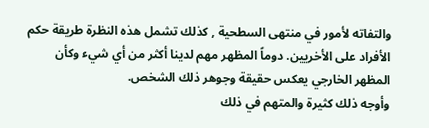والتفاته لأمور في منتهى السطحية , كذلك تشمل هذه النظرة طريقة حكم الأفراد على الأخريين. دوماً المظهر مهم لدينا أكثر من أي شيء وكأن المظهر الخارجي يعكس حقيقة وجوهر ذلك الشخص.
وأوجه ذلك كثيرة والمتهم في ذلك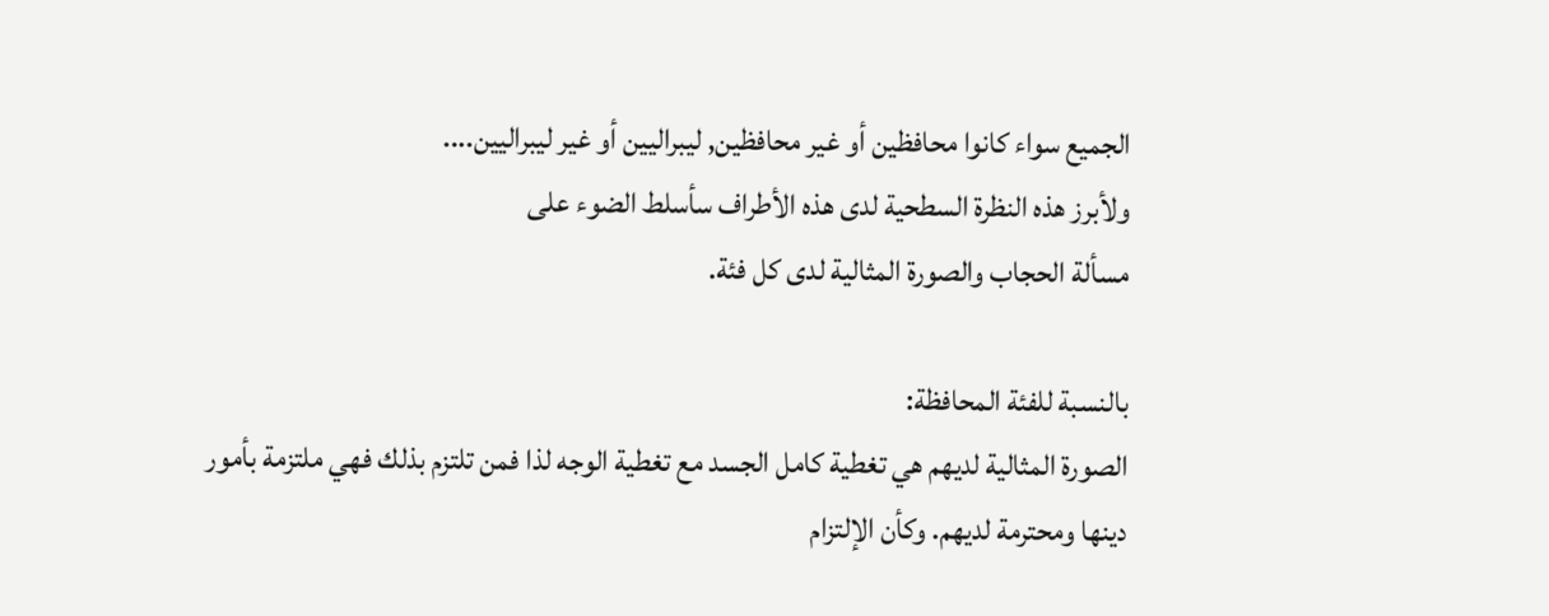الجميع سواء كانوا محافظين أو غير محافظين, ليبراليين أو غير ليبراليين....
ولأبرز هذه النظرة السطحية لدى هذه الأطراف سأسلط الضوء على
مسألة الحجاب والصورة المثالية لدى كل فئة.

بالنسبة للفئة المحافظة:
الصورة المثالية لديهم هي تغطية كامل الجسد مع تغطية الوجه لذا فمن تلتزم بذلك فهي ملتزمة بأمور دينها ومحترمة لديهم. وكأن الإلتزام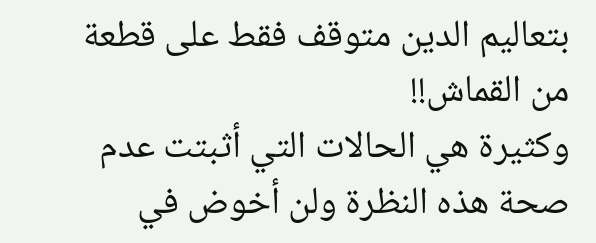بتعاليم الدين متوقف فقط على قطعة من القماش!!
وكثيرة هي الحالات التي أثبتت عدم صحة هذه النظرة ولن أخوض في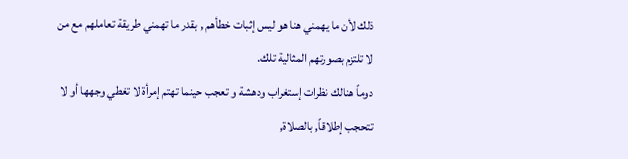ذلك لأن ما يهمني هنا هو ليس إثبات خطأهم , بقدر ما تهمني طريقة تعاملهم مع من لا تلتزم بصورتهم المثالية تلك.
دوماً هنالك نظرات إستغراب ودهشة و تعجب حينما تهتم إمرأة لا تغطي وجهها أو لا تتحجب إطلاقاً, بالصلاة,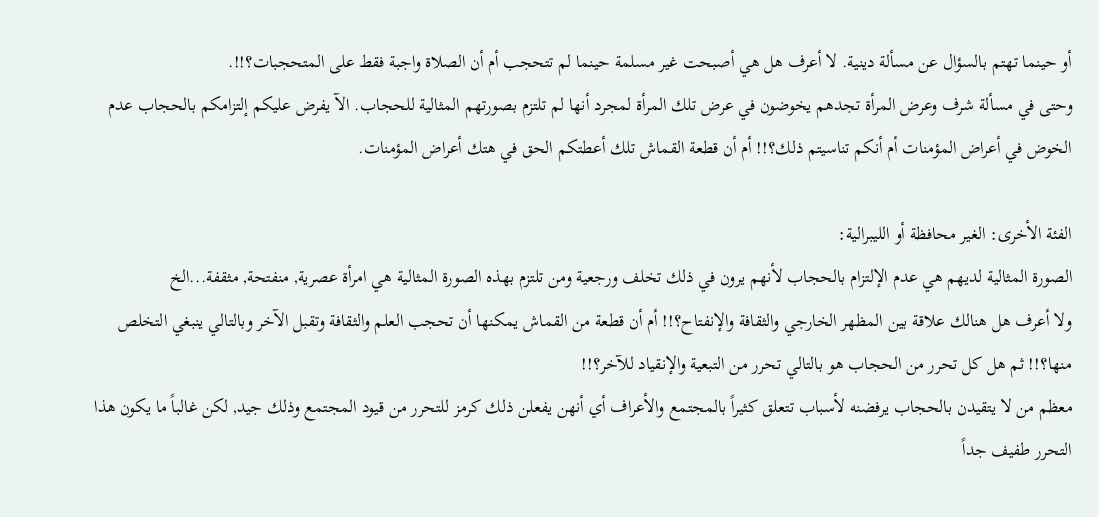أو حينما تهتم بالسؤال عن مسألة دينية. لا أعرف هل هي أصبحت غير مسلمة حينما لم تتحجب أم أن الصلاة واجبة فقط على المتحجبات؟!!.
وحتى في مسألة شرف وعرض المرأة تجدهم يخوضون في عرض تلك المرأة لمجرد أنها لم تلتزم بصورتهم المثالية للحجاب. الآ يفرض عليكم إلتزامكم بالحجاب عدم الخوض في أعراض المؤمنات أم أنكم تناسيتم ذلك؟!! أم أن قطعة القماش تلك أعطتكم الحق في هتك أعراض المؤمنات.

الفئة الأخرى: الغير محافظة أو الليبرالية:
الصورة المثالية لديهم هي عدم الإلتزام بالحجاب لأنهم يرون في ذلك تخلف ورجعية ومن تلتزم بهذه الصورة المثالية هي امرأة عصرية, منفتحة, مثقفة...الخ
ولا أعرف هل هنالك علاقة بين المظهر الخارجي والثقافة والإنفتاح؟!! أم أن قطعة من القماش يمكنها أن تحجب العلم والثقافة وتقبل الآخر وبالتالي ينبغي التخلص منها؟!! ثم هل كل تحرر من الحجاب هو بالتالي تحرر من التبعية والإنقياد للآخر؟!!
معظم من لا يتقيدن بالحجاب يرفضنه لأسباب تتعلق كثيراً بالمجتمع والأعراف أي أنهن يفعلن ذلك كرمز للتحرر من قيود المجتمع وذلك جيد, لكن غالباً ما يكون هذا التحرر طفيف جداً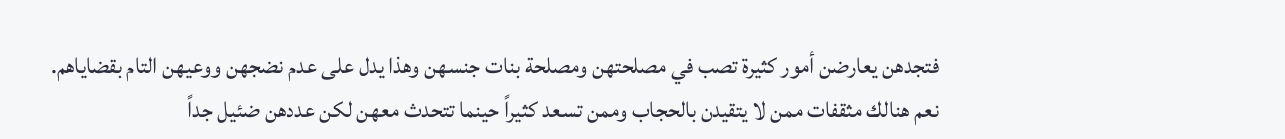فتجدهن يعارضن أمور كثيرة تصب في مصلحتهن ومصلحة بنات جنسهن وهذا يدل على عدم نضجهن ووعيهن التام بقضاياهم.
نعم هنالك مثقفات ممن لا يتقيدن بالحجاب وممن تسعد كثيراً حينما تتحدث معهن لكن عددهن ضئيل جداً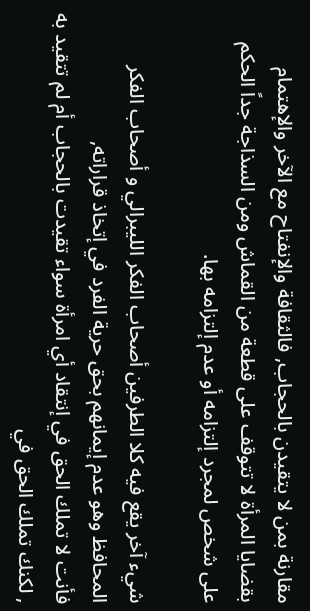مقارنة بمن لا يتقيدن بالحجاب, فالثقافة والإنفتاح مع الآخر والإهتمام بقضايا المرأة لا تتوقف على قطعة من القماش ومن السذاجة جداً الحكم على شخص لمجرد إلتزامه أو عدم إلتزامه بها.

شيء آخر يقع فيه كلا الطرفين أصحاب الفكر الليبرالي و أصحاب الفكر المحافظ وهو عدم إيمانهم بحق حرية الفرد في إتخاذ قراراته,
فأنت لا تملك الحق في إنتقاد أي امرأة سواء تقيدت بالحجاب أم لم تتقيد به , لكنك تملك الحق في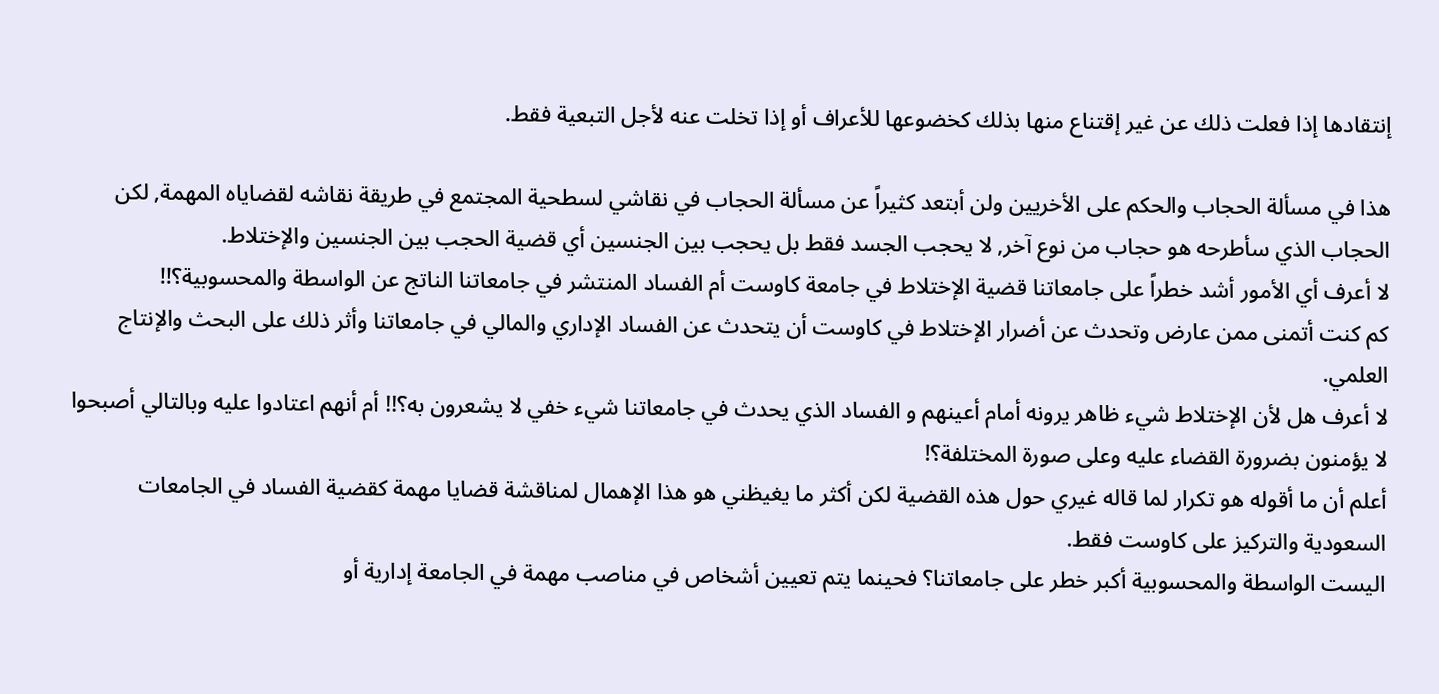إنتقادها إذا فعلت ذلك عن غير إقتناع منها بذلك كخضوعها للأعراف أو إذا تخلت عنه لأجل التبعية فقط.

هذا في مسألة الحجاب والحكم على الأخريين ولن أبتعد كثيراً عن مسألة الحجاب في نقاشي لسطحية المجتمع في طريقة نقاشه لقضاياه المهمة, لكن الحجاب الذي سأطرحه هو حجاب من نوع آخر, لا يحجب الجسد فقط بل يحجب بين الجنسين أي قضية الحجب بين الجنسين والإختلاط.
لا أعرف أي الأمور أشد خطراً على جامعاتنا قضية الإختلاط في جامعة كاوست أم الفساد المنتشر في جامعاتنا الناتج عن الواسطة والمحسوبية؟!!
كم كنت أتمنى ممن عارض وتحدث عن أضرار الإختلاط في كاوست أن يتحدث عن الفساد الإداري والمالي في جامعاتنا وأثر ذلك على البحث والإنتاج العلمي.
لا أعرف هل لأن الإختلاط شيء ظاهر يرونه أمام أعينهم و الفساد الذي يحدث في جامعاتنا شيء خفي لا يشعرون به؟!! أم أنهم اعتادوا عليه وبالتالي أصبحوا لا يؤمنون بضرورة القضاء عليه وعلى صورة المختلفة؟!
أعلم أن ما أقوله هو تكرار لما قاله غيري حول هذه القضية لكن أكثر ما يغيظني هو هذا الإهمال لمناقشة قضايا مهمة كقضية الفساد في الجامعات السعودية والتركيز على كاوست فقط.
اليست الواسطة والمحسوبية أكبر خطر على جامعاتنا؟ فحينما يتم تعيين أشخاص في مناصب مهمة في الجامعة إدارية أو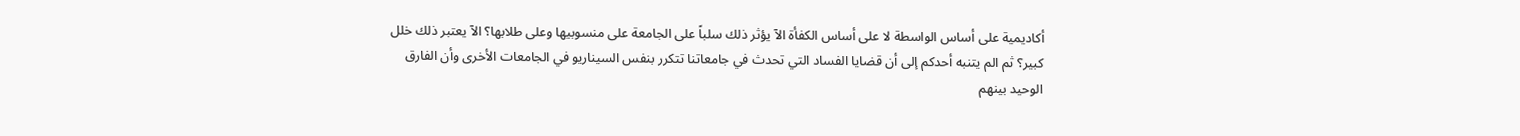أكاديمية على أساس الواسطة لا على أساس الكفأة الآ يؤثر ذلك سلباً على الجامعة على منسوبيها وعلى طلابها؟ الآ يعتبر ذلك خلل كبير؟ ثم الم يتنبه أحدكم إلى أن قضايا الفساد التي تحدث في جامعاتنا تتكرر بنفس السيناريو في الجامعات الأخرى وأن الفارق الوحيد بينهم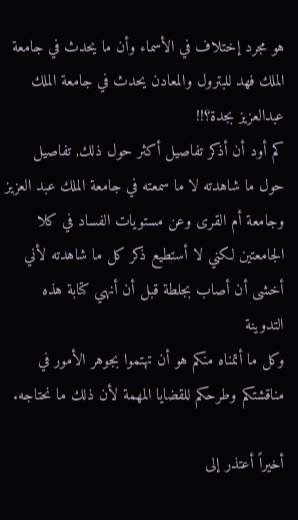هو مجرد إختلاف في الأسماء وأن ما يحدث في جامعة الملك فهد للبترول والمعادن يحدث في جامعة الملك عبدالعزيز بجدة؟!!
كم أود أن أذكر تفاصيل أكثر حول ذلك, تفاصيل حول ما شاهدته لا ما سمعته في جامعة الملك عبد العزيز وجامعة أم القرى وعن مستويات الفساد في كلا الجامعتين لكني لا أستطيع ذكر كل ما شاهدته لأني أخشى أن أصاب بجلطة قبل أن أنهي كتابة هذه التدوينة
وكل ما أتمناه منكم هو أن تهتموا بجوهر الأمور في مناقشتكم وطرحكم للقضايا المهمة لأن ذلك ما نحتاجه.

أخيراً أعتذر إلى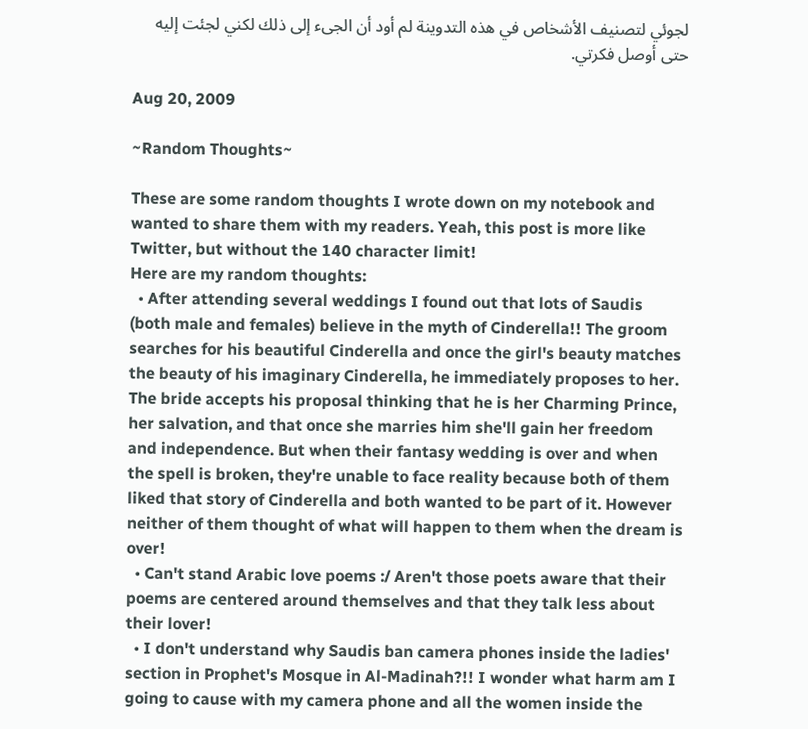لجوئي لتصنيف الأشخاص في هذه التدوينة لم أود أن الجىء إلى ذلك لكني لجئت إليه حتى أوصل فكرتي.

Aug 20, 2009

~Random Thoughts~

These are some random thoughts I wrote down on my notebook and wanted to share them with my readers. Yeah, this post is more like Twitter, but without the 140 character limit!
Here are my random thoughts:
  • After attending several weddings I found out that lots of Saudis (both male and females) believe in the myth of Cinderella!! The groom searches for his beautiful Cinderella and once the girl's beauty matches the beauty of his imaginary Cinderella, he immediately proposes to her. The bride accepts his proposal thinking that he is her Charming Prince, her salvation, and that once she marries him she'll gain her freedom and independence. But when their fantasy wedding is over and when the spell is broken, they're unable to face reality because both of them liked that story of Cinderella and both wanted to be part of it. However neither of them thought of what will happen to them when the dream is over!
  • Can't stand Arabic love poems :/ Aren't those poets aware that their poems are centered around themselves and that they talk less about their lover!
  • I don't understand why Saudis ban camera phones inside the ladies' section in Prophet's Mosque in Al-Madinah?!! I wonder what harm am I going to cause with my camera phone and all the women inside the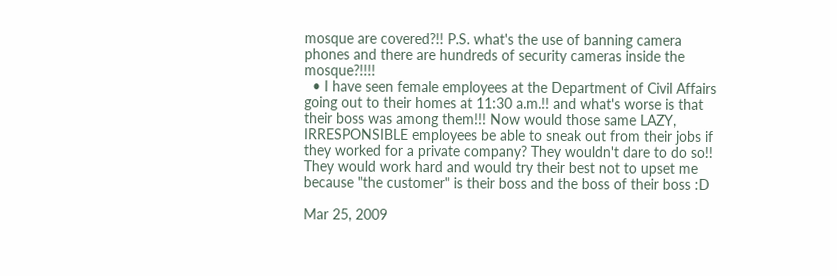mosque are covered?!! P.S. what's the use of banning camera phones and there are hundreds of security cameras inside the mosque?!!!!
  • I have seen female employees at the Department of Civil Affairs going out to their homes at 11:30 a.m.!! and what's worse is that their boss was among them!!! Now would those same LAZY, IRRESPONSIBLE employees be able to sneak out from their jobs if they worked for a private company? They wouldn't dare to do so!! They would work hard and would try their best not to upset me because "the customer" is their boss and the boss of their boss :D

Mar 25, 2009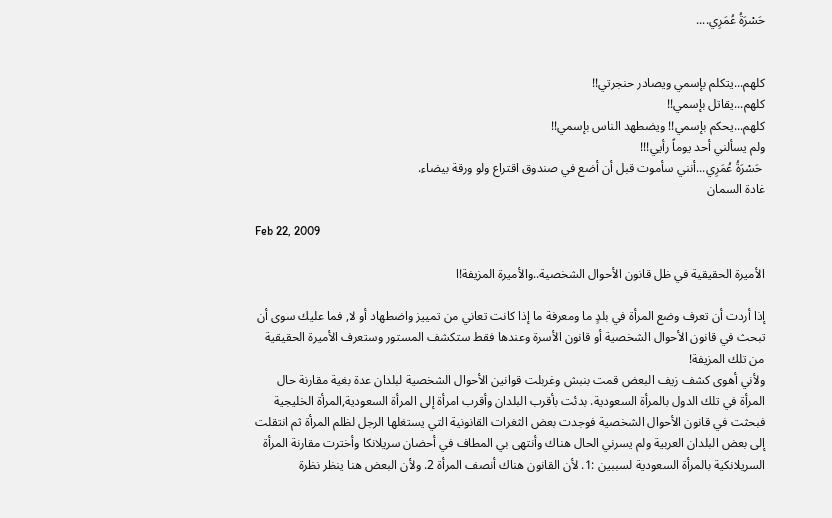حَسْرَةُ عُمَرِي....


كلهم...يتكلم بإسمي ويصادر حنجرتي!!
كلهم...يقاتل بإسمي!!
كلهم...يحكم بإسمي!! ويضطهد الناس بإسمي!!
ولم يسألني أحد يوماً رأيي!!!
 حَسْرَةُ عُمَرِي...أنني سأموت قبل أن أضع في صندوق اقتراع ولو ورقة بيضاء.
غادة السمان

Feb 22, 2009

الأميرة الحقيقية في ظل قانون الأحوال الشخصية..والأميرة المزيفة!ا

إذا أردت أن تعرف وضع المرأة في بلدٍ ما ومعرفة ما إذا كانت تعاني من تمييز واضطهاد أو لا, فما عليك سوى أن تبحث في قانون الأحوال الشخصية أو قانون الأسرة وعندها فقط ستكشف المستور وستعرف الأميرة الحقيقية من تلك المزيفة!
ولأني أهوى كشف زيف البعض قمت بنبش وغربلت قوانين الأحوال الشخصية لبلدان عدة بغية مقارنة حال المرأة في تلك الدول بالمرأة السعودية. بدئت بأقرب البلدان وأقرب امرأة إلى المرأة السعودية,المرأة الخليجية فبحثت في قانون الأحوال الشخصية فوجدت بعض الثغرات القانونية التي يستغلها الرجل لظلم المرأة ثم انتقلت إلى بعض البلدان العربية ولم يسرني الحال هناك وأنتهى بي المطاف في أحضان سريلانكا وأخترت مقارنة المرأة السريلانكية بالمرأة السعودية لسببين :1. لأن القانون هناك أنصف المرأة 2. ولأن البعض هنا ينظر نظرة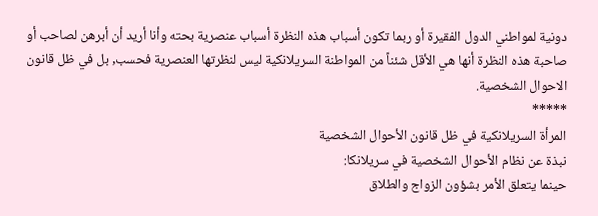دونية لمواطني الدول الفقيرة أو ربما تكون أسباب هذه النظرة أسباب عنصرية بحته وأنا أريد أن أبرهن لصاحب أو صاحبة هذه النظرة أنها هي الأقل شئناً من المواطنة السريلانكية ليس لنظرتها العنصرية فحسب, بل في ظل قانون الاحوال الشخصية.
*****
المرأة السريلانكية في ظل قانون الأحوال الشخصية
نبذة عن نظام الأحوال الشخصية في سريلانكا:
حينما يتعلق الأمر بشؤون الزواج والطلاق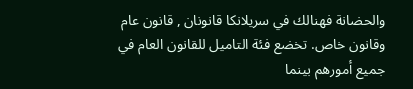والحضانة فهنالك في سريلانكا قانونان , قانون عام وقانون خاص. تخضع فئة التاميل للقانون العام في جميع أمورهم بينما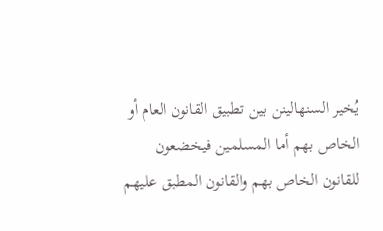يُخير السنهالينن بين تطبيق القانون العام أو الخاص بهم أما المسلمين فيخضعون للقانون الخاص بهم والقانون المطبق عليهم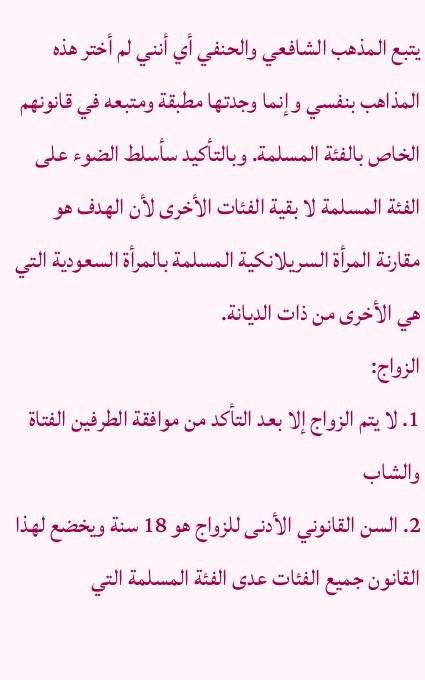يتبع المذهب الشافعي والحنفي أي أنني لم أختر هذه المذاهب بنفسي وإنما وجدتها مطبقة ومتبعه في قانونهم الخاص بالفئة المسلمة. وبالتأكيد سأسلط الضوء على الفئة المسلمة لا بقية الفئات الأخرى لأن الهدف هو مقارنة المرأة السريلانكية المسلمة بالمرأة السعودية التي هي الأخرى من ذات الديانة.
الزواج:
1. لا يتم الزواج إلا بعد التأكد من موافقة الطرفين الفتاة والشاب
2. السن القانوني الأدنى للزواج هو 18 سنة ويخضع لهذا القانون جميع الفئات عدى الفئة المسلمة التي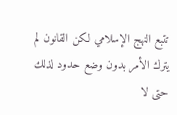تتبع النهج الإسلامي لكن القانون لم يترك الأمر بدون وضع حدود لذلك حتى لا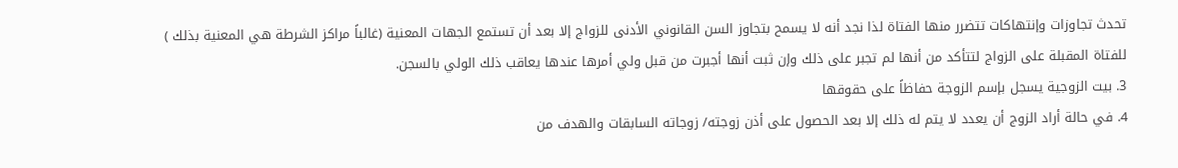تحدث تجاوزات وإنتهاكات تتضرر منها الفتاة لذا نجد أنه لا يسمح بتجاوز السن القانوني الأدنى للزواج إلا بعد أن تستمع الجهات المعنية (غالباً مراكز الشرطة هي المعنية بذلك ) للفتاة المقبلة على الزواج لتتأكد من أنها لم تجبر على ذلك وإن ثبت أنها أجبرت من قبل ولي أمرها عندها يعاقب ذلك الولي بالسجن.
3. بيت الزوجية يسجل بإسم الزوجة حفاظاً على حقوقها
4. في حالة أراد الزوج أن يعدد لا يتم له ذلك إلا بعد الحصول على أذن زوجته/ زوجاته السابقات والهدف من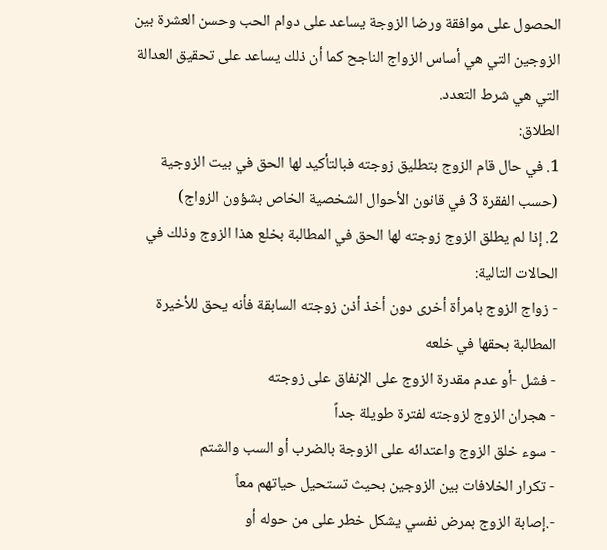الحصول على موافقة ورضا الزوجة يساعد على دوام الحب وحسن العشرة بين الزوجين التي هي أساس الزواج الناجح كما أن ذلك يساعد على تحقيق العدالة التي هي شرط التعدد.
الطلاق:
1. في حال قام الزوج بتطليق زوجته فبالتأكيد لها الحق في بيت الزوجية (حسب الفقرة 3 في قانون الأحوال الشخصية الخاص بشؤون الزواج)
2. إذا لم يطلق الزوج زوجته لها الحق في المطالبة بخلع هذا الزوج وذلك في الحالات التالية:
- زواج الزوج بامرأة أخرى دون أخذ أذن زوجته السابقة فأنه يحق للأخيرة المطالبة بحقها في خلعه
- فشل -أو عدم مقدرة الزوج على الإنفاق على زوجته
- هجران الزوج لزوجته لفترة طويلة جداً
- سوء خلق الزوج واعتدائه على الزوجة بالضرب أو السب والشتم
- تكرار الخلافات بين الزوجين بحيث تستحيل حياتهم معاً
-.إصابة الزوج بمرض نفسي يشكل خطر على من حوله أو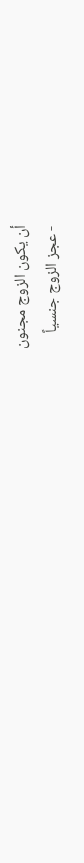أن يكون الزوج مجنون
- عجز الزوج جنسياً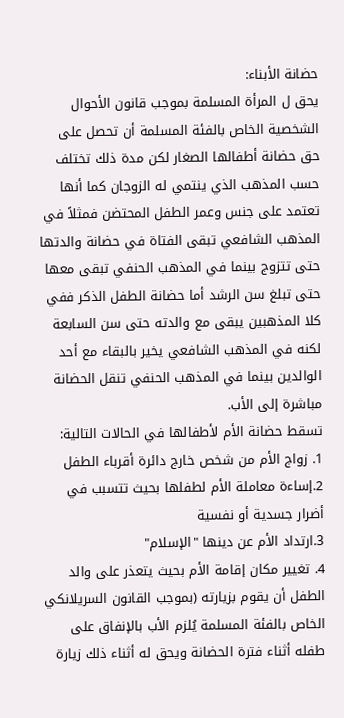حضانة الأبناء:
يحق ل المرأة المسلمة بموجب قانون الأحوال الشخصية الخاص بالفئة المسلمة أن تحصل على حق حضانة أطفالها الصغار لكن مدة ذلك تختلف حسب المذهب الذي ينتمي له الزوجان كما أنها تعتمد على جنس وعمر الطفل المحتضن فمثلاً في المذهب الشافعي تبقى الفتاة في حضانة والدتها حتى تتزوج بينما في المذهب الحنفي تبقى معها حتى تبلغ سن الرشد أما حضانة الطفل الذكر ففي كلا المذهبين يبقى مع والدته حتى سن السابعة لكنه في المذهب الشافعي يخير بالبقاء مع أحد الوالدين بينما في المذهب الحنفي تنقل الحضانة مباشرة إلى الأب.
تسقط حضانة الأم لأطفالها في الحالات التالية:
1. زواج الأم من شخص خارج دائرة أقرباء الطفل
2.إساءة معاملة الأم لطفلها بحيث تتسبب في أضرار جسدية أو نفسية
3.ارتداد الأم عن دينها "الإسلام"
4. تغيير مكان إقامة الأم بحيث يتعذر على والد الطفل أن يقوم بزيارته (بموجب القانون السريلانكي الخاص بالفئة المسلمة يُلزم الأب بالإنفاق على طفله أثناء فترة الحضانة ويحق له أثناء ذلك زيارة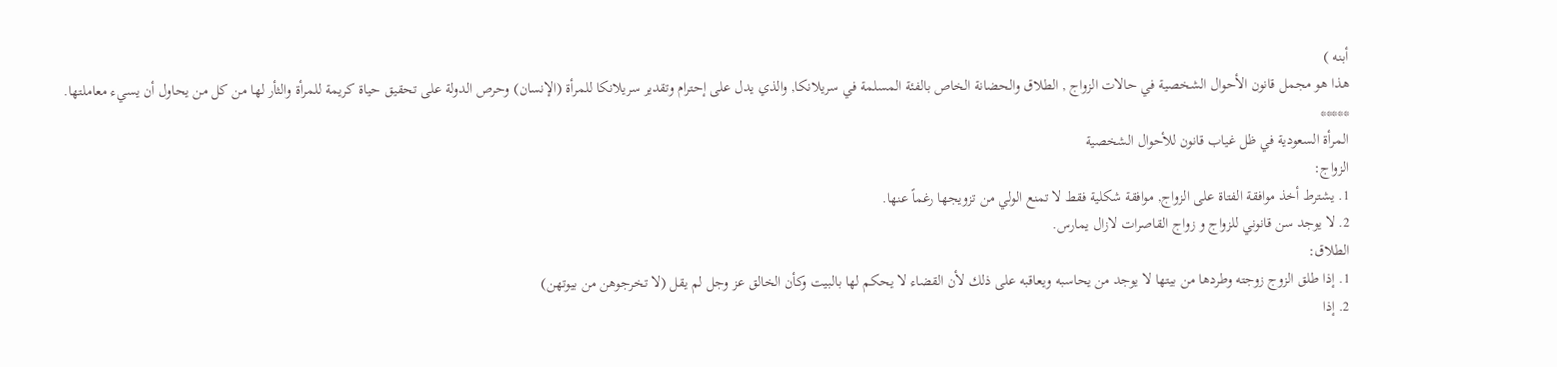أبنه )
هذا هو مجمل قانون الأحوال الشخصية في حالات الزواج , الطلاق والحضانة الخاص بالفئة المسلمة في سريلانكا, والذي يدل على إحترام وتقدير سريلانكا للمرأة (الإنسان) وحرص الدولة على تحقيق حياة كريمة للمرأة والثأر لها من كل من يحاول أن يسيء معاملتها.
*****
المرأة السعودية في ظل غياب قانون للأحوال الشخصية
الزواج:
1. يشترط أخذ موافقة الفتاة على الزواج, موافقة شكلية فقط لا تمنع الولي من تزويجها رغماً عنها.
2. لا يوجد سن قانوني للزواج و زواج القاصرات لازال يمارس.
الطلاق:
1. إذا طلق الزوج زوجته وطردها من بيتها لا يوجد من يحاسبه ويعاقبه على ذلك لأن القضاء لا يحكم لها بالبيت وكأن الخالق عز وجل لم يقل (لا تخرجوهن من بيوتهن)
2. إذا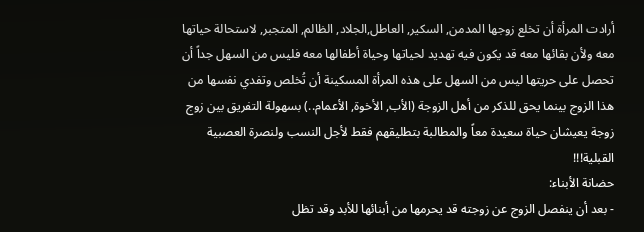أرادت المرأة أن تخلع زوجها المدمن, السكير, العاطل,الجلاد, الظالم, المتجبر, لاستحالة حياتها معه ولأن بقائها معه قد يكون فيه تهديد لحياتها وحياة أطفالها معه فليس من السهل جداً أن تحصل على حريتها ليس من السهل على هذه المرأة المسكينة أن تُخلص وتفدي نفسها من هذا الزوج بينما يحق للذكر من أهل الزوجة (الأب, الأخوة, الأعمام..) بسهولة التفريق بين زوج زوجة يعيشان حياة سعيدة معاً والمطالبة بتطليقهم فقط لأجل النسب ولنصرة العصبية القبلية!!!
حضانة الأبناء:
- بعد أن ينفصل الزوج عن زوجته قد يحرمها من أبنائها للأبد وقد تظل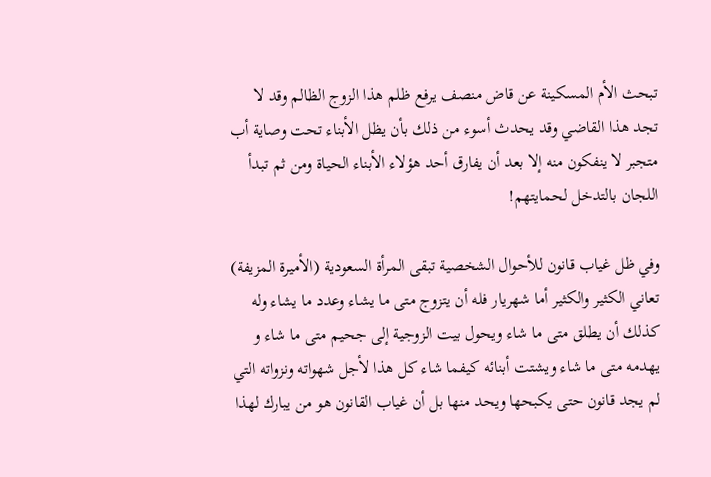تبحث الأم المسكينة عن قاض منصف يرفع ظلم هذا الزوج الظالم وقد لا تجد هذا القاضي وقد يحدث أسوء من ذلك بأن يظل الأبناء تحت وصاية أب متجبر لا ينفكون منه إلا بعد أن يفارق أحد هؤلاء الأبناء الحياة ومن ثم تبدأ اللجان بالتدخل لحمايتهم!

وفي ظل غياب قانون للأحوال الشخصية تبقى المرأة السعودية (الأميرة المزيفة) تعاني الكثير والكثير أما شهريار فله أن يتزوج متى ما يشاء وعدد ما يشاء وله كذلك أن يطلق متى ما شاء ويحول بيت الزوجية إلى جحيم متى ما شاء و يهدمه متى ما شاء ويشتت أبنائه كيفما شاء كل هذا لأجل شهواته ونزواته التي لم يجد قانون حتى يكبحها ويحد منها بل أن غياب القانون هو من يبارك لهذا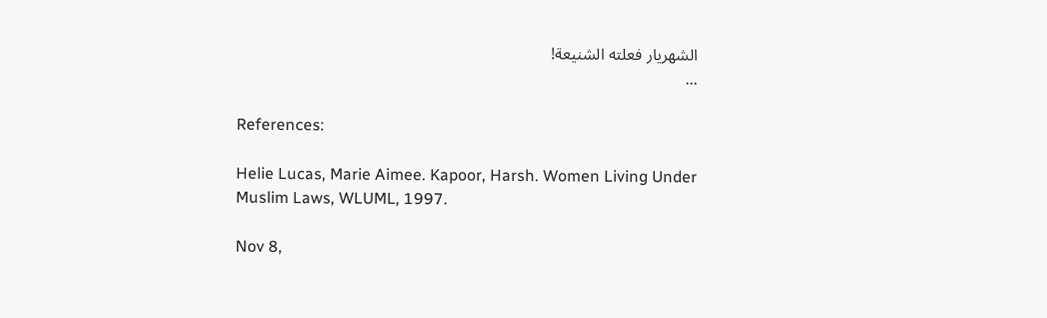الشهريار فعلته الشنيعة!
...

References:

Helie Lucas, Marie Aimee. Kapoor, Harsh. Women Living Under Muslim Laws, WLUML, 1997.

Nov 8,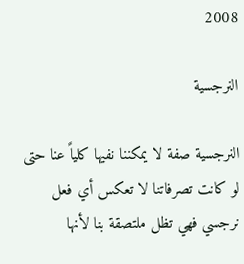2008

النرجسية

النرجسية صفة لا يمكننا نفيها كلياً عنا حتى لو كانت تصرفاتنا لا تعكس أي فعل نرجسي فهي تظل ملتصقة بنا لأنها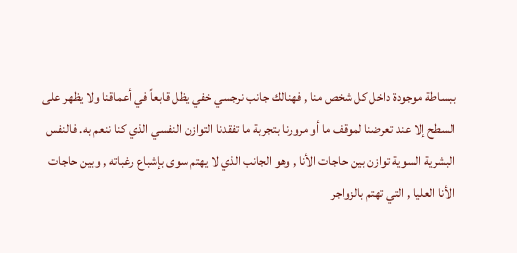ببساطة موجودة داخل كل شخص منا , فهنالك جانب نرجسي خفي يظل قابعاً في أعماقنا ولا يظهر على السطح إلا عند تعرضنا لموقف ما أو مرورنا بتجربة ما تفقدنا التوازن النفسي الذي كنا ننعم به. فالنفس البشرية السوية توازن بين حاجات الأنا , وهو الجانب الذي لا يهتم سوى بإشباع رغباته , وبين حاجات الأنا العليا , التي تهتم بالزواجر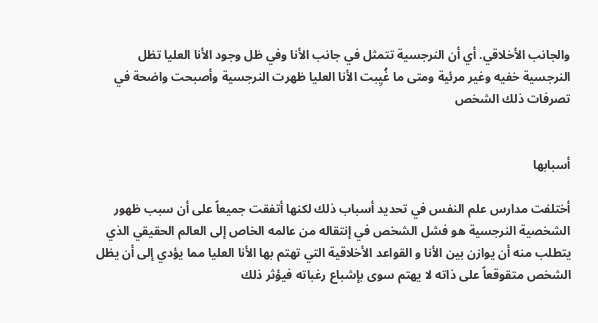والجانب الأخلاقي. أي أن النرجسية تتمثل في جانب الأنا وفي ظل وجود الأنا العليا تظل النرجسية خفيه وغير مرئية ومتى ما غُيِبت الأنا العليا ظهرت النرجسية وأصبحت واضحة في تصرفات ذلك الشخص


أسبابها

أختلفت مدارس علم النفس في تحديد أسباب ذلك لكنها أتفقت جميعاً على أن سبب ظهور الشخصية النرجسية هو فشل الشخص في إنتقاله من عالمه الخاص إلى العالم الحقيقي الذي يتطلب منه أن يوازن بين الأنا و القواعد الأخلاقية التي تهتم بها الأنا العليا مما يؤدي إلى أن يظل الشخص متقوقعاً على ذاته لا يهتم سوى بإشباع رغباته فيؤثر ذلك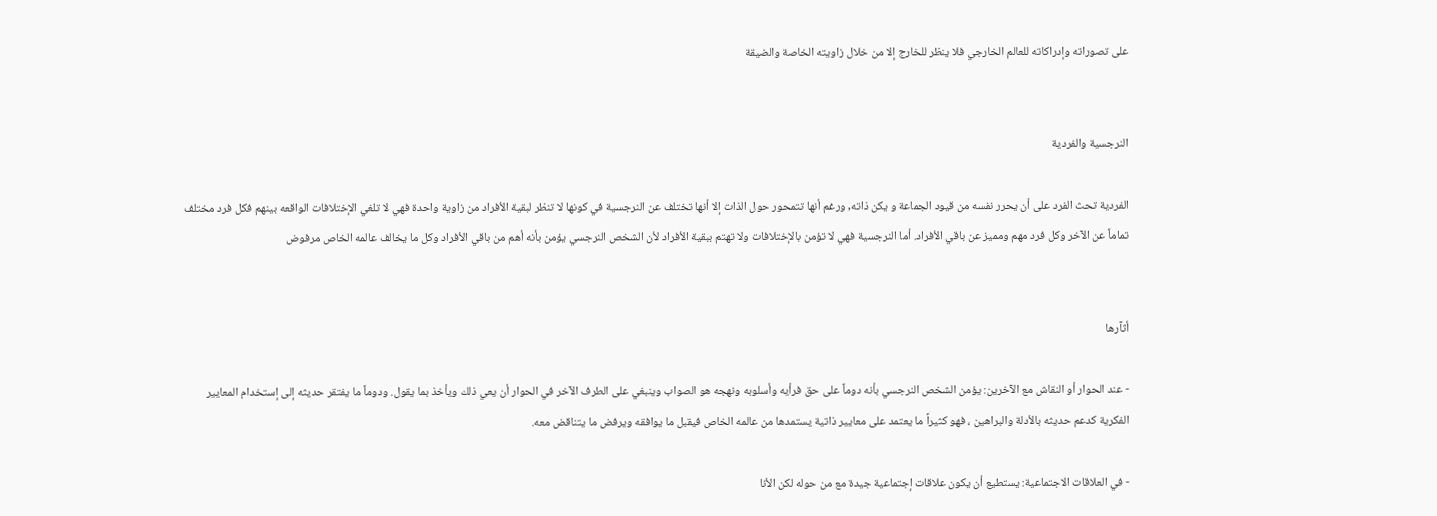على تصوراته وإدراكاته للعالم الخارجي فلا ينظر للخارج إلا من خلال زاويته الخاصة والضيقة


النرجسية والفردية

الفردية تحث الفرد على أن يحرر نفسه من قيود الجماعة و يكن ذاته, ورغم أنها تتمحور حول الذات إلا أنها تختلف عن النرجسية في كونها لا تنظر لبقية الأفراد من زاوية واحدة فهي لا تلغي الإختلافات الواقعه بينهم فكل فرد مختلف تماماً عن الآخر وكل فرد مهم ومميز عن باقي الأفراد. أما النرجسية فهي لا تؤمن بالإختلافات ولا تهتم ببقية الأفراد لأن الشخص النرجسي يؤمن بأنه أهم من باقي الأفراد وكل ما يخالف عالمه الخاص مرفوض


أثآرها

- عند الحوار أو النقاش مع الآخرين: يؤمن الشخص النرجسي بأنه دوماً على حق فرأيه وأسلوبه ونهجه هو الصواب وينبغي على الطرف الآخر في الحوار أن يعي ذلك ويأخذ بما يقول. ودوماً ما يفتقر حديثه إلى إستخدام المعايير الفكرية كدعم حديثه بالأدلة والبراهين ، فهو كثيراً ما يعتمد على معايير ذاتية يستمدها من عالمه الخاص فيقبل ما يوافقه ويرفض ما يتناقض معه.

- في العلاقات الاجتماعية: يستطيع أن يكون علاقات إجتماعية جيدة مع من حوله لكن الأنا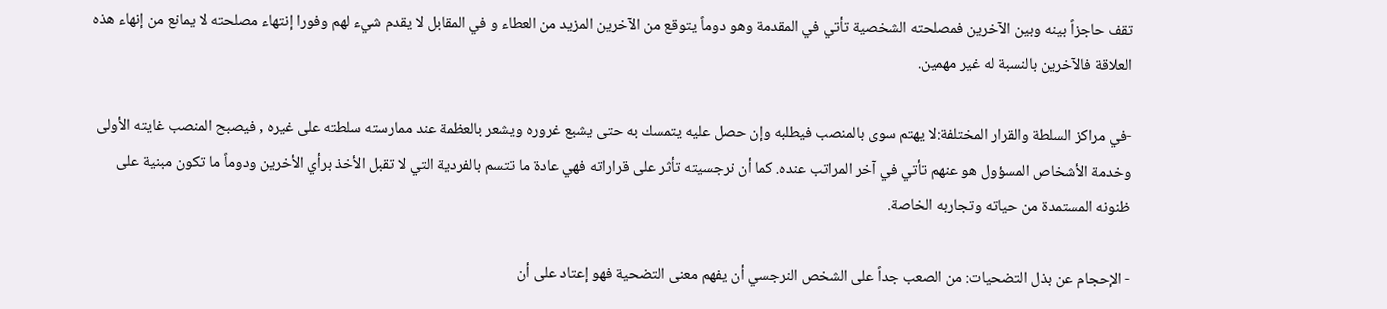تقف حاجزاً بينه وبين الآخرين فمصلحته الشخصية تأتي في المقدمة وهو دوماً يتوقع من الآخرين المزيد من العطاء و في المقابل لا يقدم شيء لهم وفورا إنتهاء مصلحته لا يمانع من إنهاء هذه العلاقة فالآخرين بالنسبة له غير مهمين.

-في مراكز السلطة والقرار المختلفة:لا يهتم سوى بالمنصب فيطلبه وإن حصل عليه يتمسك به حتى يشبع غروره ويشعر بالعظمة عند ممارسته سلطته على غيره , فيصبح المنصب غايته الأولى وخدمة الأشخاص المسؤول هو عنهم تأتي في آخر المراتب عنده. كما أن نرجسيته تأثر على قراراته فهي عادة ما تتسم بالفردية التي لا تقبل الأخذ برأي الأخرين ودوماً ما تكون مبنية على ظنونه المستمدة من حياته وتجاربه الخاصة.

- الإحجام عن بذل التضحيات: من الصعب جداً على الشخص النرجسي أن يفهم معنى التضحية فهو إعتاد على أن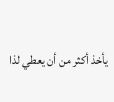يأخذ أكثر من أن يعطي لذا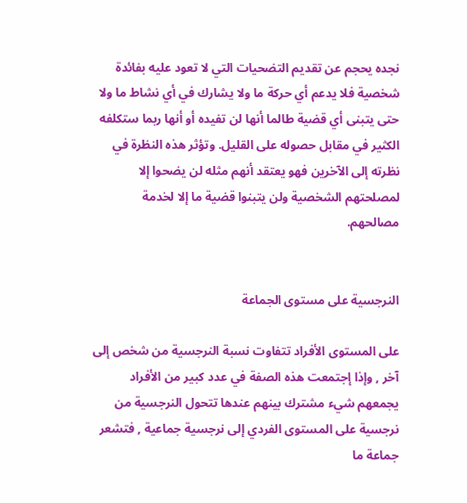نجده يحجم عن تقديم التضحيات التي لا تعود عليه بفائدة شخصية فلا يدعم أي حركة ما ولا يشارك في أي نشاط ما ولا حتى يتبنى أي قضية طالما أنها لن تفيده أو أنها ربما ستكلفه الكثير في مقابل حصوله على القليل. وتؤثر هذه النظرة في نظرته إلى الآخرين فهو يعتقد أنهم مثله لن يضحوا إلا لمصلحتهم الشخصية ولن يتبنوا قضية ما إلا لخدمة مصالحهم.


النرجسية على مستوى الجماعة

على المستوى الأفراد تتفاوت نسبة النرجسية من شخص إلى آخر , وإذا إجتمعت هذه الصفة في عدد كبير من الأفراد يجمعهم شيء مشترك بينهم عندها تتحول النرجسية من نرجسية على المستوى الفردي إلى نرجسية جماعية , فتشعر جماعة ما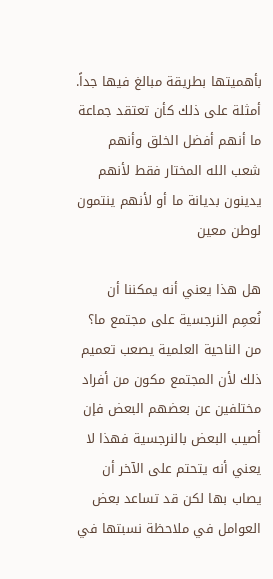بأهميتها بطريقة مبالغ فيها جداً. أمثلة على ذلك كأن تعتقد جماعة ما أنهم أفضل الخلق وأنهم شعب الله المختار فقط لأنهم يدينون بديانة ما أو لأنهم ينتمون لوطن معين

هل هذا يعني أنه يمكننا أن نُعمِم النرجسية على مجتمع ما؟ من الناحية العلمية يصعب تعميم ذلك لأن المجتمع مكون من أفراد مختلفين عن بعضهم البعض فإن أصيب البعض بالنرجسية فهذا لا يعني أنه يتحتم على الآخر أن يصاب بها لكن قد تساعد بعض العوامل في ملاحظة نسبتها في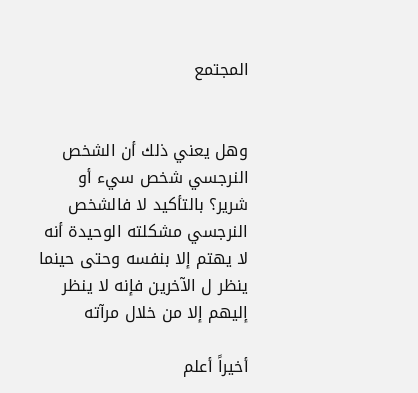المجتمع


وهل يعني ذلك أن الشخص النرجسي شخص سيء أو شرير؟ بالتأكيد لا فالشخص النرجسي مشكلته الوحيدة أنه لا يهتم إلا بنفسه وحتى حينما ينظر ل الآخرين فإنه لا ينظر إليهم إلا من خلال مرآته

أخيراً أعلم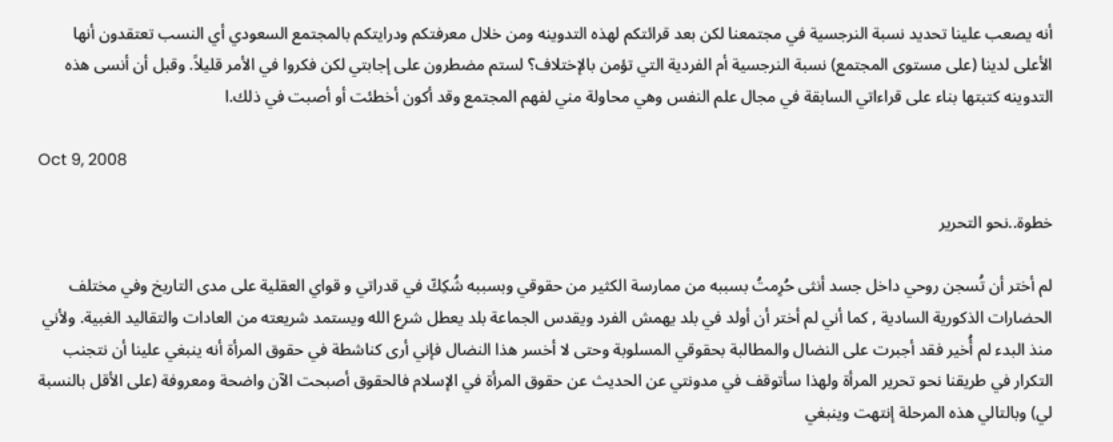أنه يصعب علينا تحديد نسبة النرجسية في مجتمعنا لكن بعد قرائتكم لهذه التدوينه ومن خلال معرفتكم ودرايتكم بالمجتمع السعودي أي النسب تعتقدون أنها الأعلى لدينا (على مستوى المجتمع) نسبة النرجسية أم الفردية التي تؤمن بالإختلاف؟ لستم مضطرون على إجابتي لكن فكروا في الأمر قليلاً. وقبل أن أنسى هذه التدوينه كتبتها بناء على قراءاتي السابقة في مجال علم النفس وهي محاولة مني لفهم المجتمع وقد أكون أخطئت أو أصبت في ذلك.ا

Oct 9, 2008

خطوة..نحو التحرير

لم أختر أن تُسجن روحي داخل جسد أنثى حُرِمتُ بسببه من ممارسة الكثير من حقوقي وبسببه شُكِكّ في قدراتي و قواي العقلية على مدى التاريخ وفي مختلف الحضارات الذكورية السادية , كما أني لم أختر أن أولد في بلد يهمش الفرد ويقدس الجماعة بلد يعطل شرع الله ويستمد شريعته من العادات والتقاليد الغبية. ولأني منذ البدء لم أُخير فقد أجبرت على النضال والمطالبة بحقوقي المسلوبة وحتى لا أخسر هذا النضال فإني أرى كناشطة في حقوق المرأة أنه ينبغي علينا أن نتجنب التكرار في طريقنا نحو تحرير المرأة ولهذا سأتوقف في مدونتي عن الحديث عن حقوق المرأة في الإسلام فالحقوق أصبحت الآن واضحة ومعروفة (على الأقل بالنسبة لي) وبالتالي هذه المرحلة إنتهت وينبغي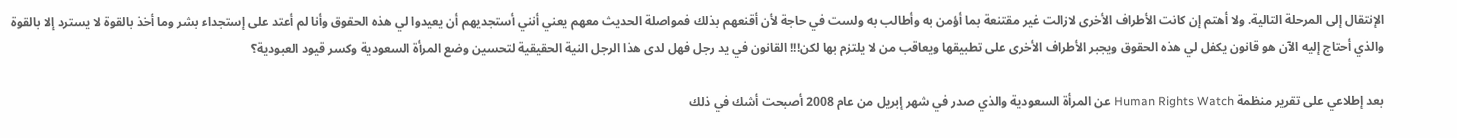الإنتقال إلى المرحلة التالية. ولا أهتم إن كانت الأطراف الأخرى لازالت غير مقتنعة بما أؤمن به وأطالب به ولست في حاجة لأن أقنعهم بذلك فمواصلة الحديث معهم يعني أنني أستجديهم أن يعيدوا لي هذه الحقوق وأنا لم أعتد على إستجداء بشر وما أخذ بالقوة لا يسترد إلا بالقوة والذي أحتاج إليه الآن هو قانون يكفل لي هذه الحقوق ويجبر الأطراف الأخرى على تطبيقها ويعاقب من لا يلتزم بها لكن!!! القانون في يد رجل فهل لدى هذا الرجل النية الحقيقية لتحسين وضع المرأة السعودية وكسر قيود العبودية؟

بعد إطلاعي على تقرير منظمة Human Rights Watch عن المرأة السعودية والذي صدر في شهر إبريل من عام 2008 أصبحت أشك في ذلك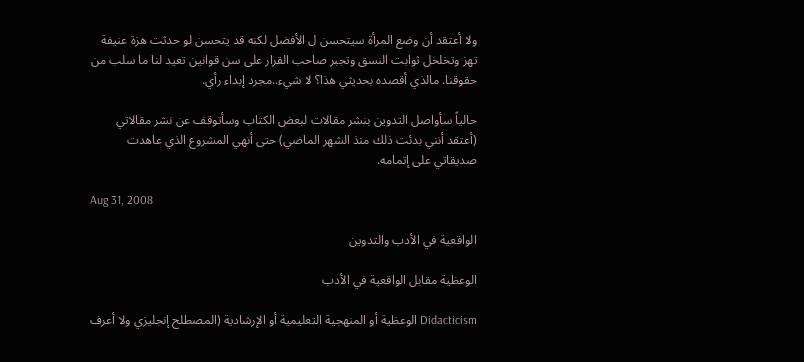ولا أعتقد أن وضع المرأة سيتحسن ل الأفضل لكنه قد يتحسن لو حدثت هزة عنيفة تهز وتخلخل ثوابت النسق وتجبر صاحب القرار على سن قوانين تعيد لنا ما سلب من حقوقنا. مالذي أقصده بحديثي هذا؟ لا شيء..مجرد إبداء رأي.

حالياً سأواصل التدوين بنشر مقالات لبعض الكتاب وسأتوقف عن نشر مقالاتي (أعتقد أنني بدئت ذلك منذ الشهر الماضي) حتى أنهي المشروع الذي عاهدت صديقاتي على إتمامه.

Aug 31, 2008

الواقعية في الأدب والتدوين

الوعظية مقابل الواقعية في الأدب

Didacticism الوعظية أو المنهجية التعليمية أو الإرشادية (المصطلح إنجليزي ولا أعرف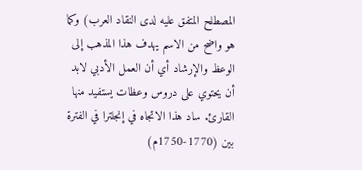المصطلح المتفق عليه لدى النقاد العرب) وكما هو واضح من الاسم يهدف هذا المذهب إلى الوعظ والإرشاد أي أن العمل الأدبي لابد أن يحتوي على دروس وعظات يستفيد منها القارئ. ساد هذا الاتجاه في إنجلترا في الفترة بين (1770-1750م)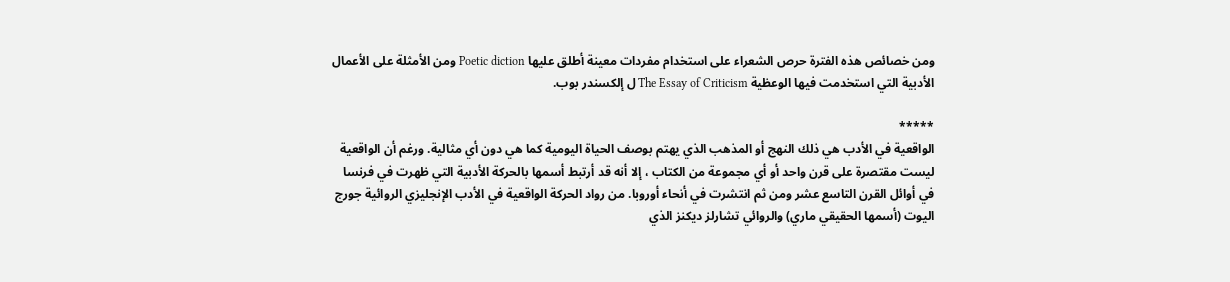ومن خصائص هذه الفترة حرص الشعراء على استخدام مفردات معينة أطلق عليها Poetic diction ومن الأمثلة على الأعمال الأدبية التي استخدمت فيها الوعظية The Essay of Criticism ل إلكسندر بوب.

*****
الواقعية في الأدب هي ذلك النهج أو المذهب الذي يهتم بوصف الحياة اليومية كما هي دون أي مثالية. ورغم أن الواقعية ليست مقتصرة على قرن واحد أو أي مجموعة من الكتاب ، إلا أنه قد أرتبط أسمها بالحركة الأدبية التي ظهرت في فرنسا في أوائل القرن التاسع عشر ومن ثم انتشرت في أنحاء أوروبا. من رواد الحركة الواقعية في الأدب الإنجليزي الروائية جورج اليوت (أسمها الحقيقي ماري) والروائي تشارلز ديكنز الذي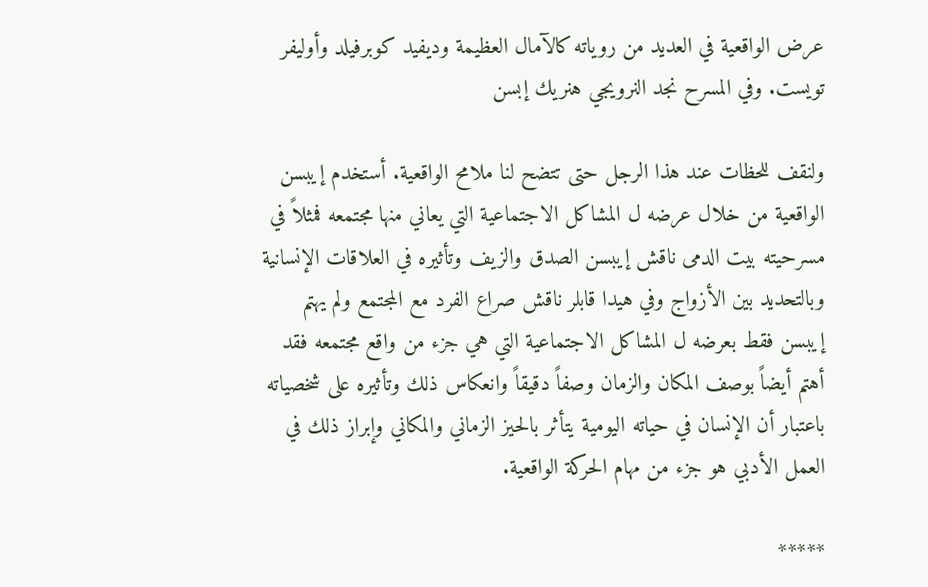عرض الواقعية في العديد من روياته كالآمال العظيمة وديفيد كوبرفيلد وأوليفر تويست. وفي المسرح نجد النرويجي هنريك إبسن

ولنقف للحظات عند هذا الرجل حتى تتضح لنا ملامح الواقعية. أستخدم إيبسن الواقعية من خلال عرضه ل المشاكل الاجتماعية التي يعاني منها مجتمعه فمثلاً في مسرحيته بيت الدمى ناقش إيبسن الصدق والزيف وتأثيره في العلاقات الإنسانية وبالتحديد بين الأزواج وفي هيدا قابلر ناقش صراع الفرد مع المجتمع ولم يهتم إيبسن فقط بعرضه ل المشاكل الاجتماعية التي هي جزء من واقع مجتمعه فقد أهتم أيضاً بوصف المكان والزمان وصفاً دقيقاً وانعكاس ذلك وتأثيره على شخصياته باعتبار أن الإنسان في حياته اليومية يتأثر بالحيز الزماني والمكاني وإبراز ذلك في العمل الأدبي هو جزء من مهام الحركة الواقعية.

*****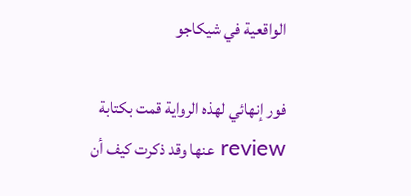الواقعية في شيكاجو

فور إنهائي لهذه الرواية قمت بكتابة review عنها وقد ذكرت كيف أن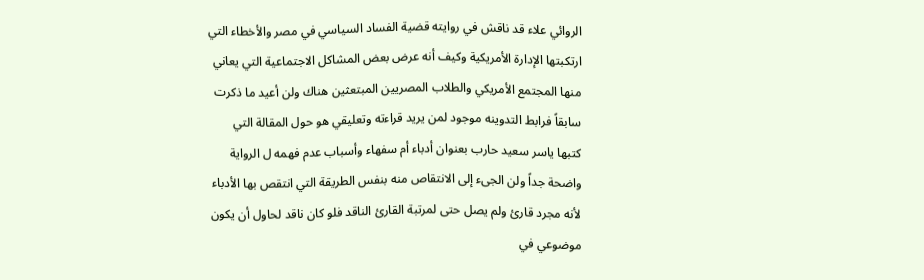الروائي علاء قد ناقش في روايته قضية الفساد السياسي في مصر والأخطاء التي ارتكبتها الإدارة الأمريكية وكيف أنه عرض بعض المشاكل الاجتماعية التي يعاني منها المجتمع الأمريكي والطلاب المصريين المبتعثين هناك ولن أعيد ما ذكرت سابقاً فرابط التدوينه موجود لمن يريد قراءته وتعليقي هو حول المقالة التي كتبها ياسر سعيد حارب بعنوان أدباء أم سفهاء وأسباب عدم فهمه ل الرواية واضحة جداً ولن الجىء إلى الانتقاص منه بنفس الطريقة التي انتقص بها الأدباء لأنه مجرد قارئ ولم يصل حتى لمرتبة القارئ الناقد فلو كان ناقد لحاول أن يكون موضوعي في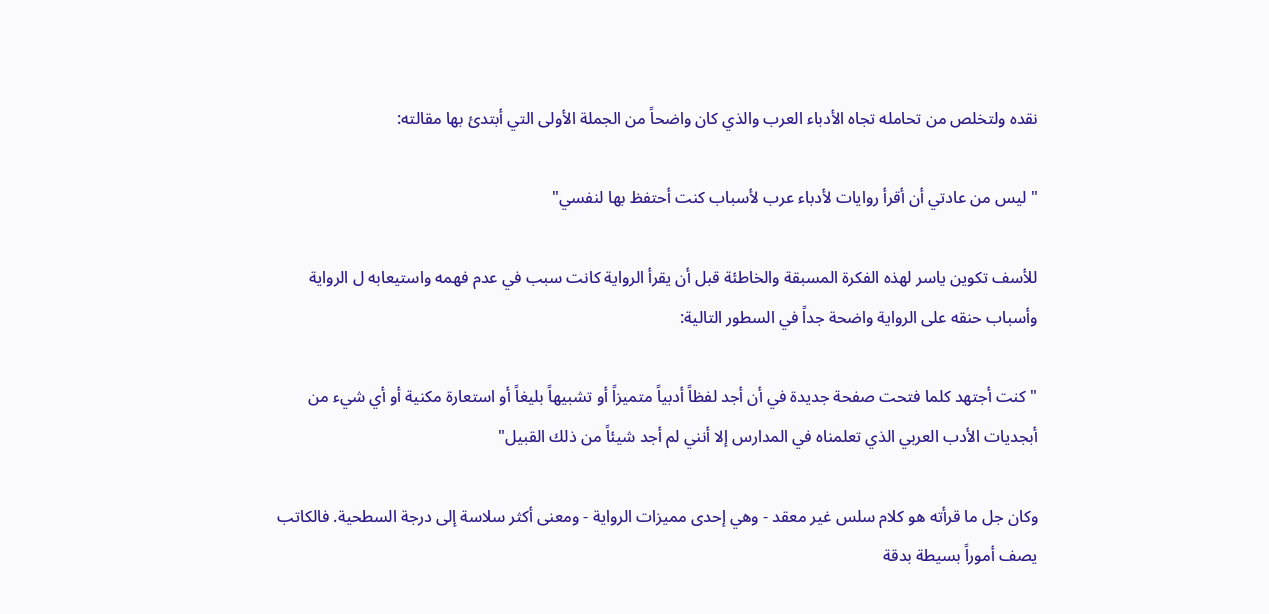نقده ولتخلص من تحامله تجاه الأدباء العرب والذي كان واضحاً من الجملة الأولى التي أبتدئ بها مقالته:

" ليس من عادتي أن أقرأ روايات لأدباء عرب لأسباب كنت أحتفظ بها لنفسي"

للأسف تكوين ياسر لهذه الفكرة المسبقة والخاطئة قبل أن يقرأ الرواية كانت سبب في عدم فهمه واستيعابه ل الرواية وأسباب حنقه على الرواية واضحة جداً في السطور التالية:

" كنت أجتهد كلما فتحت صفحة جديدة في أن أجد لفظاً أدبياً متميزاً أو تشبيهاً بليغاً أو استعارة مكنية أو أي شيء من أبجديات الأدب العربي الذي تعلمناه في المدارس إلا أنني لم أجد شيئاً من ذلك القبيل"

وكان جل ما قرأته هو كلام سلس غير معقد - وهي إحدى مميزات الرواية - ومعنى أكثر سلاسة إلى درجة السطحية. فالكاتب يصف أموراً بسيطة بدقة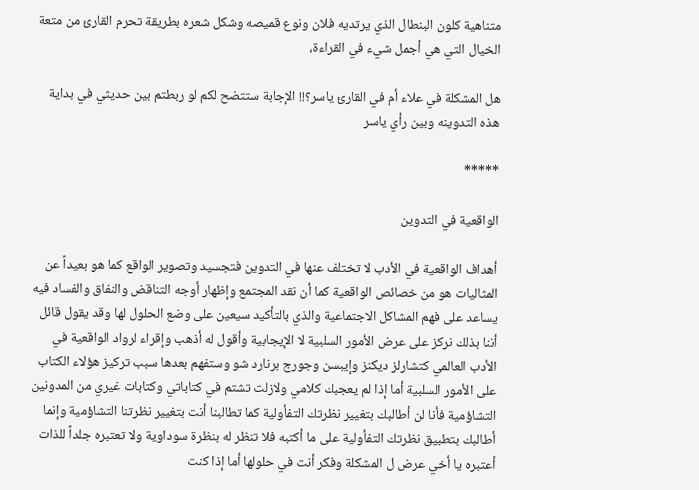متناهية كلون البنطال الذي يرتديه فلان ونوع قميصه وشكل شعره بطريقة تحرم القارئ من متعة الخيال التي هي أجمل شيء في القراءة،

هل المشكلة في علاء أم في القارئ ياسر؟!! الإجابة ستتضح لكم لو ربطتم بين حديثي في بداية هذه التدوينه وبين رأي ياسر

*****

الواقعية في التدوين

أهداف الواقعية في الأدب لا تختلف عنها في التدوين فتجسيد وتصوير الواقع كما هو بعيداً عن المثاليات هو من خصائص الواقعية كما أن نقد المجتمع وإظهار أوجه التناقض والنفاق والفساد فيه يساعد على فهم المشاكل الاجتماعية والذي بالتأكيد سيعين على وضع الحلول لها وقد يقول قائل أننا بذلك نركز على عرض الأمور السلبية لا الإيجابية وأقول له أذهب وإقراء لرواد الواقعية في الأدب العالمي كتشارلز ديكنز وإيبسن وجورج برنارد شو وستفهم بعدها سبب تركيز هؤلاء الكتاب على الأمور السلبية أما إذا لم يعجبك كلامي ولازلت تشتم في كتاباتي وكتابات غيري من المدونين التشاؤمية فأنا لن أطالبك بتغيير نظرتك التفأولية كما تطالبنا أنت بتغيير نظرتنا التشاؤمية وإنما أطالبك بتطبيق نظرتك التفأولية على ما أكتبه فلا تنظر له بنظرة سوداوية ولا تعتبره جلداً للذات أعتبره يا أخي عرض ل المشكلة وفكر أنت في حلولها أما إذا كنت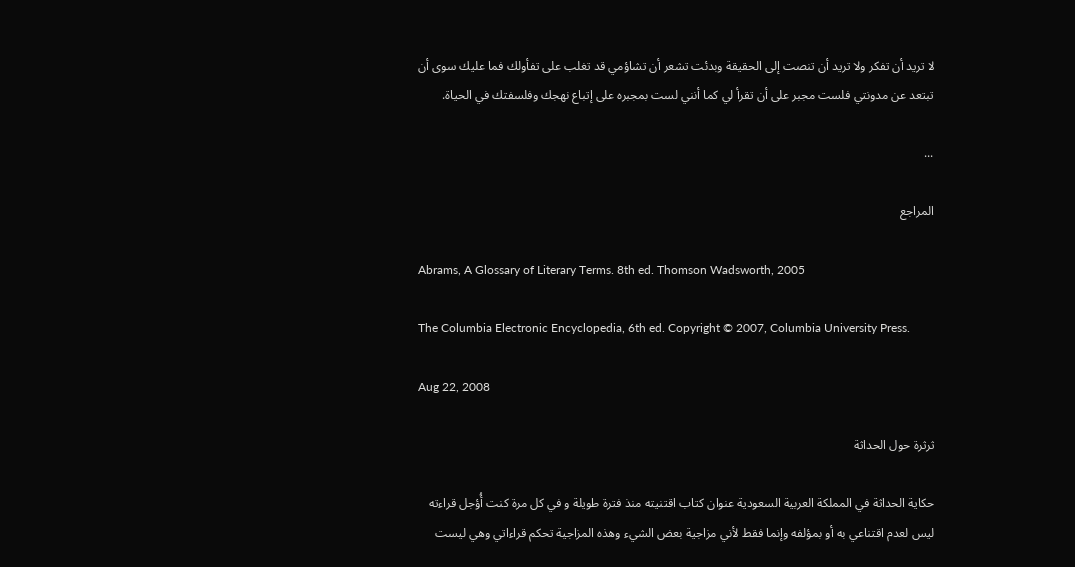لا تريد أن تفكر ولا تريد أن تنصت إلى الحقيقة وبدئت تشعر أن تشاؤمي قد تغلب على تفأولك فما عليك سوى أن تبتعد عن مدونتي فلست مجبر على أن تقرأ لي كما أنني لست بمجبره على إتباع نهجك وفلسفتك في الحياة.

...

المراجع

Abrams, A Glossary of Literary Terms. 8th ed. Thomson Wadsworth, 2005

The Columbia Electronic Encyclopedia, 6th ed. Copyright © 2007, Columbia University Press.

Aug 22, 2008

ثرثرة حول الحداثة

حكاية الحداثة في المملكة العربية السعودية عنوان كتاب اقتنيته منذ فترة طويلة و في كل مرة كنت أُؤجل قراءته ليس لعدم اقتناعي به أو بمؤلفه وإنما فقط لأني مزاجية بعض الشيء وهذه المزاجية تحكم قراءاتي وهي ليست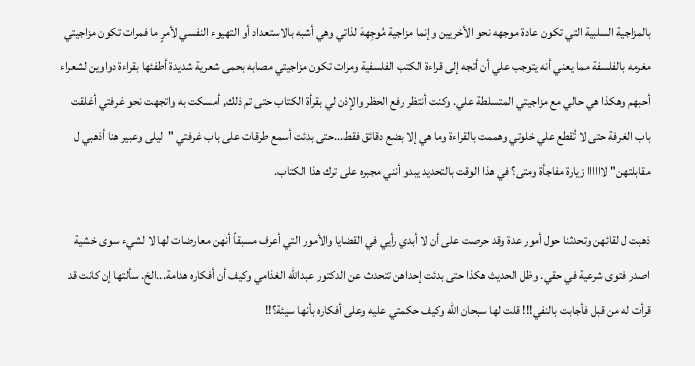بالمزاجية السلبية التي تكون عادة موجهه نحو الأخريين وإنما مزاجية مُوجِههَ لذاتي وهي أشبه بالاستعداد أو التهيوء النفسي لأمرٍ ما فمرات تكون مزاجيتي مغرمه بالفلسفة مما يعني أنه يتوجب علي أن أتجه إلى قراءة الكتب الفلسفية ومرات تكون مزاجيتي مصابه بحمى شعرية شديدة أطفئها بقراءة دواوين لشعراء أحبهم وهكذا هي حالي مع مزاجيتي المتسلطة علي. وكنت أنتظر رفع الحظر والإذن لي بقرأة الكتاب حتى تم ذلك, أمسكت به واتجهت نحو غرفتي أغلقت باب الغرفة حتى لا تُقطع علي خلوتي وهممت بالقراءة وما هي إلا بضع دقائق فقط...حتى بدئت أسمع طرقات على باب غرفتي "ليلى وعبير هنا أذهبي ل مقابلتهن" لاااااا زيارة مفاجأة ومتى؟ في هذا الوقت بالتحديد يبدو أنني مجبره على ترك هذا الكتاب.

ذهبت ل لقائهن وتحدثنا حول أمور عدة وقد حرصت على أن لا أبدي رأيي في القضايا والأمور التي أعرف مسبقاً أنهن معارضات لها لا لشيء سوى خشية اصدر فتوى شرعية في حقي. وظل الحديث هكذا حتى بدئت إحداهن تتحدث عن الدكتور عبدالله الغذامي وكيف أن أفكاره هدامة...الخ. سألتها إن كانت قد قرأت له من قبل فأجابت بالنفي!!! قلت لها سبحان الله وكيف حكمتي عليه وعلى أفكاره بأنها سيئة؟!!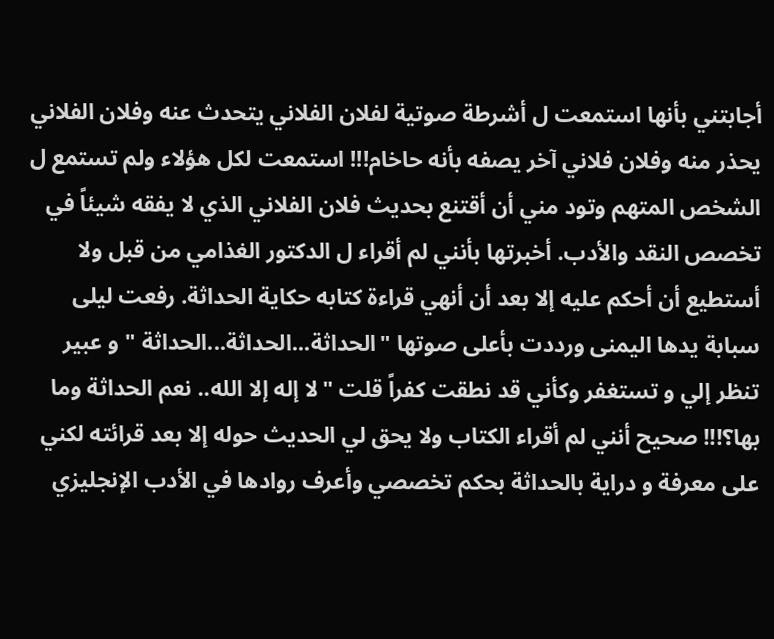أجابتني بأنها استمعت ل أشرطة صوتية لفلان الفلاني يتحدث عنه وفلان الفلاني يحذر منه وفلان فلاني آخر يصفه بأنه حاخام!!! استمعت لكل هؤلاء ولم تستمع ل الشخص المتهم وتود مني أن أقتنع بحديث فلان الفلاني الذي لا يفقه شيئاً في تخصص النقد والأدب. أخبرتها بأنني لم أقراء ل الدكتور الغذامي من قبل ولا أستطيع أن أحكم عليه إلا بعد أن أنهي قراءة كتابه حكاية الحداثة. رفعت ليلى سبابة يدها اليمنى ورددت بأعلى صوتها "الحداثة...الحداثة...الحداثة " و عبير تنظر إلي و تستغفر وكأني قد نطقت كفراً قلت "لا إله إلا الله.. نعم الحداثة وما بها؟!!! صحيح أنني لم أقراء الكتاب ولا يحق لي الحديث حوله إلا بعد قرائته لكني على معرفة و دراية بالحداثة بحكم تخصصي وأعرف روادها في الأدب الإنجليزي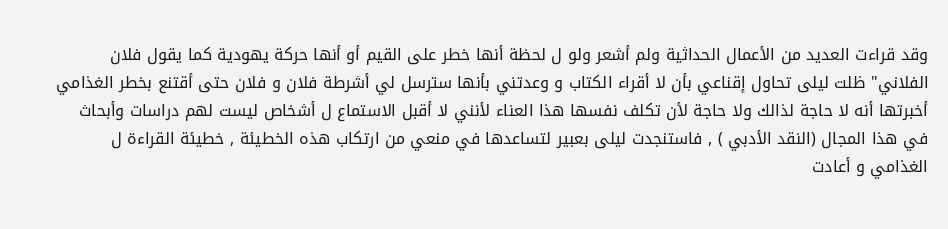وقد قراءت العديد من الأعمال الحداثية ولم أشعر ولو ل لحظة أنها خطر على القيم أو أنها حركة يهودية كما يقول فلان الفلاني" ظلت ليلى تحاول إقناعي بأن لا أقراء الكتاب و وعدتني بأنها سترسل لي أشرطة فلان و فلان حتى أقتنع بخطر الغذامي أخبرتها أنه لا حاجة لذالك ولا حاجة لأن تكلف نفسها هذا العناء لأنني لا أقبل الاستماع ل أشخاص ليست لهم دراسات وأبحاث في هذا المجال (النقد الأدبي ) , فاستنجدت ليلى بعبير لتساعدها في منعي من ارتكاب هذه الخطيئة , خطيئة القراءة ل الغذامي و أعادت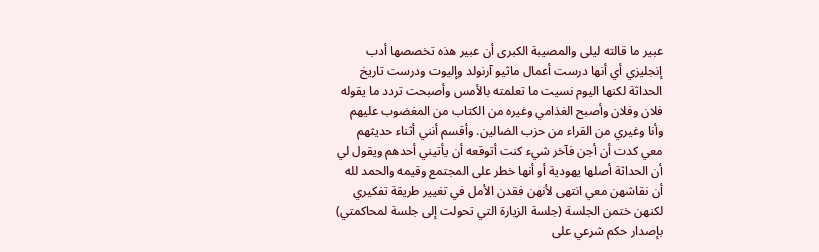عبير ما قالته ليلى والمصيبة الكبرى أن عبير هذه تخصصها أدب إنجليزي أي أنها درست أعمال ماثيو آرنولد وإليوت ودرست تاريخ الحداثة لكنها اليوم نسيت ما تعلمته بالأمس وأصبحت تردد ما يقوله فلان وفلان وأصبح الغذامي وغيره من الكتاب من المغضوب عليهم وأنا وغيري من القراء من حزب الضالين. وأقسم أنني أثناء حديثهم معي كدت أن أجن فآخر شيء كنت أتوقعه أن يأتيني أحدهم ويقول لي أن الحداثة أصلها يهودية أو أنها خطر على المجتمع وقيمه والحمد لله أن نقاشهن معي انتهى لأنهن فقدن الأمل في تغيير طريقة تفكيري لكنهن ختمن الجلسة (جلسة الزيارة التي تحولت إلى جلسة لمحاكمتي) بإصدار حكم شرعي على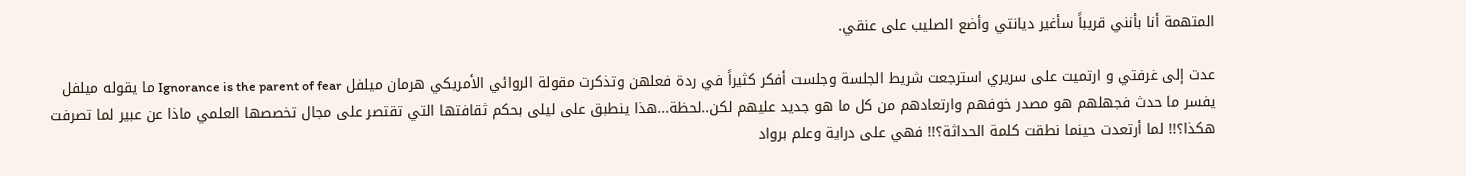المتهمة أنا بأنني قريباً سأغير ديانتي وأضع الصليب على عنقي.

عدت إلى غرفتي و ارتميت على سريري استرجعت شريط الجلسة وجلست أفكر كثيراً في ردة فعلهن وتذكرت مقولة الروائي الأمريكي هرمان ميلفل Ignorance is the parent of fear ما يقوله ميلفل يفسر ما حدث فجهلهم هو مصدر خوفهم وارتعادهم من كل ما هو جديد عليهم لكن..لحظة...هذا ينطبق على ليلى بحكم ثقافتها التي تقتصر على مجال تخصصها العلمي ماذا عن عبير لما تصرفت هكذا؟!! لما أرتعدت حينما نطقت كلمة الحداثة؟!! فهي على دراية وعلم برواد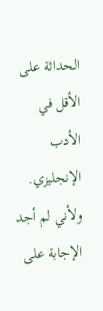الحداثة على الأقل في الأدب الإنجليزي. ولأني لم أجد الإجابة على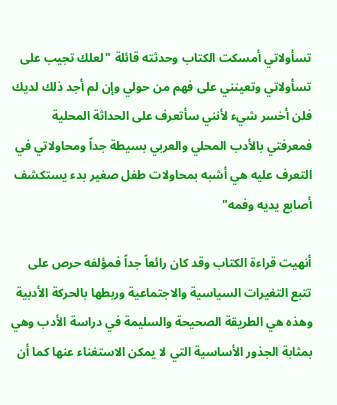تسأولاتي أمسكت الكتاب وحدثته قائلة "لعلك تجيب على تسأولاتي وتعينني على فهم من حولي وإن لم أجد ذلك لديك فلن أخسر شيء لأنني سأتعرف على الحداثة المحلية فمعرفتي بالأدب المحلي والعربي بسيطة جداً ومحاولاتي في التعرف عليه هي أشبه بمحاولات طفل صغير بدء يستكشف أصابع يديه وفمه"

أنهيت قراءة الكتاب وقد كان رائعاً جداً فمؤلفه حرص على تتبع التغيرات السياسية والاجتماعية وربطها بالحركة الأدبية وهذه هي الطريقة الصحيحة والسليمة في دراسة الأدب وهي بمثابة الجذور الأساسية التي لا يمكن الاستغناء عنها كما أن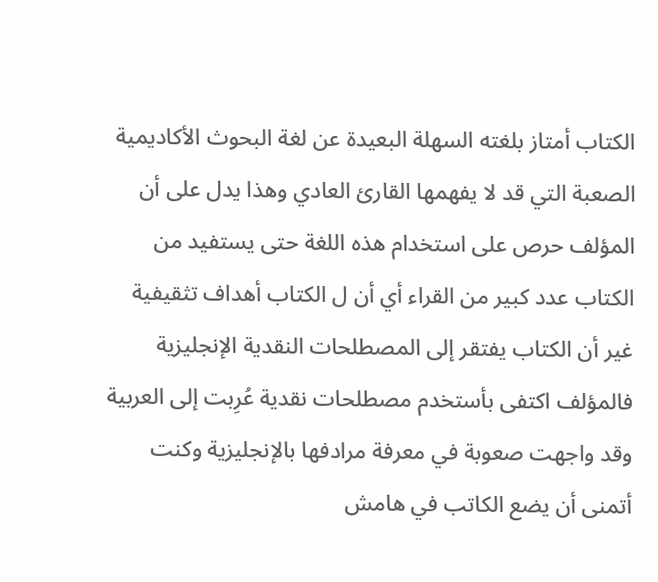الكتاب أمتاز بلغته السهلة البعيدة عن لغة البحوث الأكاديمية الصعبة التي قد لا يفهمها القارئ العادي وهذا يدل على أن المؤلف حرص على استخدام هذه اللغة حتى يستفيد من الكتاب عدد كبير من القراء أي أن ل الكتاب أهداف تثقيفية غير أن الكتاب يفتقر إلى المصطلحات النقدية الإنجليزية فالمؤلف اكتفى بأستخدم مصطلحات نقدية عُرِبت إلى العربية وقد واجهت صعوبة في معرفة مرادفها بالإنجليزية وكنت أتمنى أن يضع الكاتب في هامش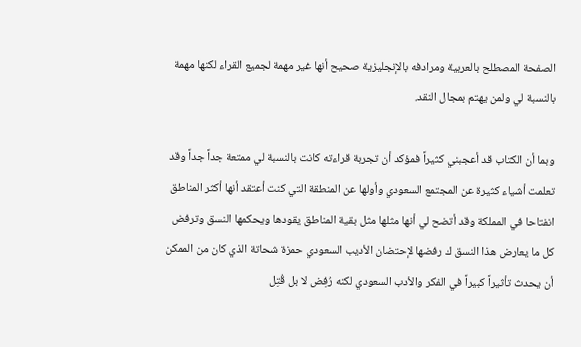الصفحة المصطلح بالعربية ومرادفه بالإنجليزية صحيح أنها غير مهمة لجميع القراء لكنها مهمة بالنسبة لي ولمن يهتم بمجال النقد.

وبما أن الكتاب قد أعجبني كثيراً فمؤكد أن تجربة قراءته كانت بالنسبة لي ممتعة جداً جداً وقد تعلمت أشياء كثيرة عن المجتمع السعودي وأولها عن المنطقة التي كنت أعتقد أنها أكثر المناطق انفتاحا في المملكة وقد أتضح لي أنها مثلها مثل بقية المناطق يقودها ويحكمها النسق وترفض كل ما يعارض هذا النسق ك رفضها لإحتضان الأديب السعودي حمزة شحاتة الذي كان من الممكن أن يحدث تأثيراً كبيراً في الفكر والأدب السعودي لكنه رُفِض لا بل قُتِل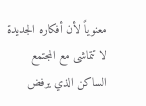معنوياً لأن أفكاره الجديدة لا تتماشى مع المجتمع الساكن الذي يرفض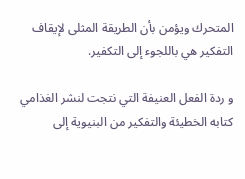المتحرك ويؤمن بأن الطريقة المثلى لإيقاف التفكير هي باللجوء إلى التكفير.

و ردة الفعل العنيفة التي نتجت لنشر الغذامي كتابه الخطيئة والتفكير من البنيوية إلى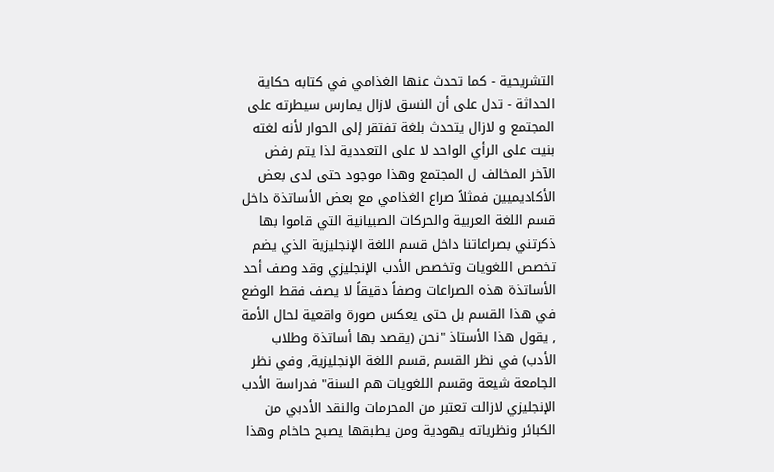التشريحية - كما تحدث عنها الغذامي في كتابه حكاية الحداثة - تدل على أن النسق لازال يمارس سيطرته على المجتمع و لازال يتحدث بلغة تفتقر إلى الحوار لأنه لغته بنيت على الرأي الواحد لا على التعددية لذا يتم رفض الآخر المخالف ل المجتمع وهذا موجود حتى لدى بعض الأكاديميين فمثلاً صراع الغذامي مع بعض الأساتذة داخل قسم اللغة العربية والحركات الصبيانية التي قاموا بها ذكرتني بصراعاتنا داخل قسم اللغة الإنجليزية الذي يضم تخصص اللغويات وتخصص الأدب الإنجليزي وقد وصف أحد الأساتذة هذه الصراعات وصفاً دقيقاً لا يصف فقط الوضع في هذا القسم بل حتى يعكس صورة واقعية لحال الأمة , يقول هذا الأستاذ "نحن (يقصد بها أساتذة وطلاب الأدب) في نظر القسم ,قسم اللغة الإنجليزية, وفي نظر الجامعة شيعة وقسم اللغويات هم السنة" فدراسة الأدب الإنجليزي لازالت تعتبر من المحرمات والنقد الأدبي من الكبائر ونظرياته يهودية ومن يطبقها يصبح حاخام وهذا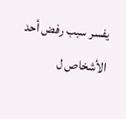يفسر سبب رفض أحد الأشخاص ل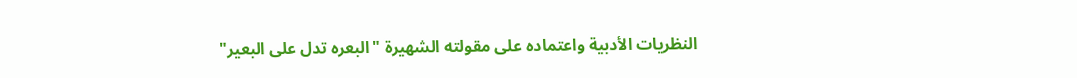النظريات الأدبية واعتماده على مقولته الشهيرة "البعره تدل على البعير"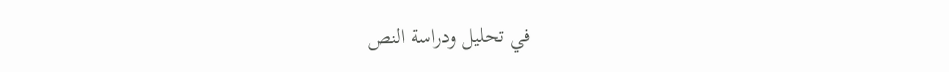في تحليل ودراسة النص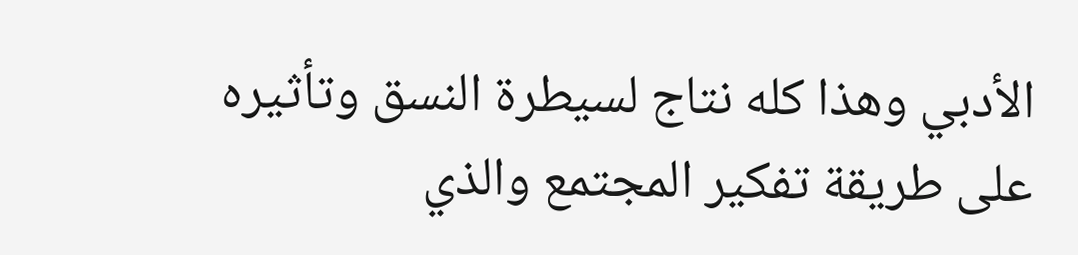الأدبي وهذا كله نتاج لسيطرة النسق وتأثيره على طريقة تفكير المجتمع والذي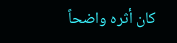كان أثره واضحاً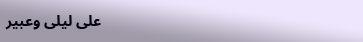على ليلى وعبير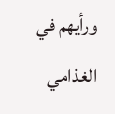ورأيهم في الغذامي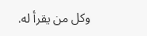وكل من يقرأ له.